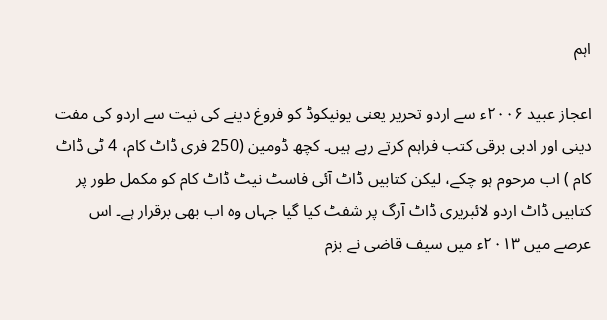اہم

اعجاز عبید ۲۰۰۶ء سے اردو تحریر یعنی یونیکوڈ کو فروغ دینے کی نیت سے اردو کی مفت دینی اور ادبی برقی کتب فراہم کرتے رہے ہیں۔ کچھ ڈومین (250 فری ڈاٹ کام، 4 ٹی ڈاٹ کام ) اب مرحوم ہو چکے، لیکن کتابیں ڈاٹ آئی فاسٹ نیٹ ڈاٹ کام کو مکمل طور پر کتابیں ڈاٹ اردو لائبریری ڈاٹ آرگ پر شفٹ کیا گیا جہاں وہ اب بھی برقرار ہے۔ اس عرصے میں ۲۰۱۳ء میں سیف قاضی نے بزم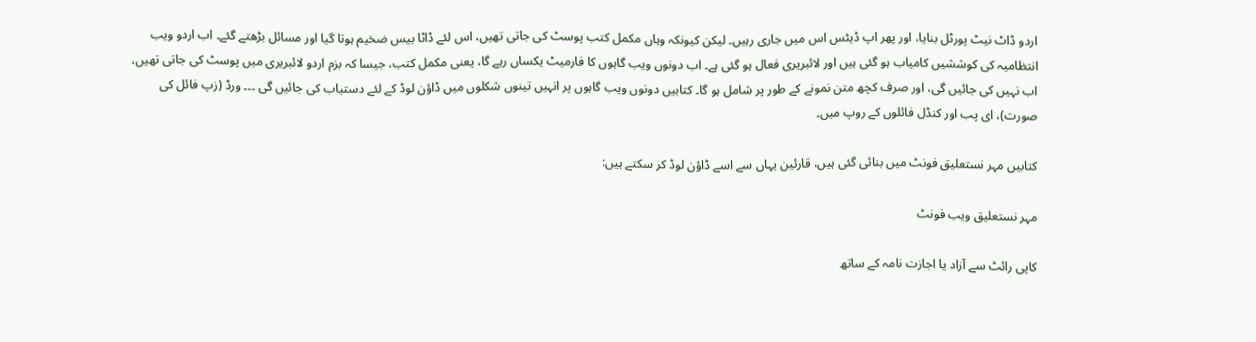اردو ڈاٹ نیٹ پورٹل بنایا، اور پھر اپ ڈیٹس اس میں جاری رہیں۔ لیکن کیونکہ وہاں مکمل کتب پوسٹ کی جاتی تھیں، اس لئے ڈاٹا بیس ضخیم ہوتا گیا اور مسائل بڑھتے گئے۔ اب اردو ویب انتظامیہ کی کوششیں کامیاب ہو گئی ہیں اور لائبریری فعال ہو گئی ہے۔ اب دونوں ویب گاہوں کا فارمیٹ یکساں رہے گا، یعنی مکمل کتب، جیسا کہ بزم اردو لائبریری میں پوسٹ کی جاتی تھیں، اب نہیں کی جائیں گی، اور صرف کچھ متن نمونے کے طور پر شامل ہو گا۔ کتابیں دونوں ویب گاہوں پر انہیں تینوں شکلوں میں ڈاؤن لوڈ کے لئے دستیاب کی جائیں گی ۔۔۔ ورڈ (زپ فائل کی صورت)، ای پب اور کنڈل فائلوں کے روپ میں۔

کتابیں مہر نستعلیق فونٹ میں بنائی گئی ہیں، قارئین یہاں سے اسے ڈاؤن لوڈ کر سکتے ہیں:

مہر نستعلیق ویب فونٹ

کاپی رائٹ سے آزاد یا اجازت نامہ کے ساتھ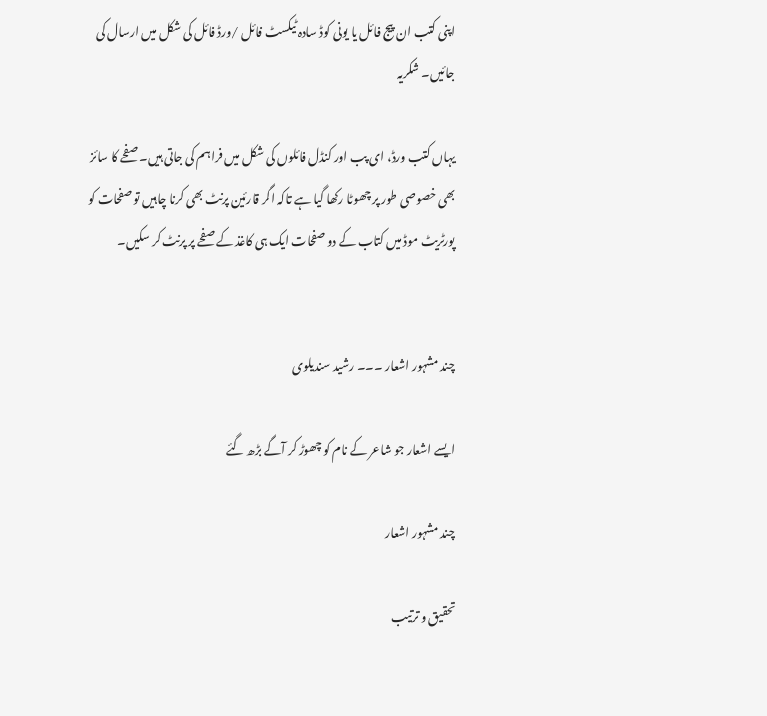اپنی کتب ان پیج فائل یا یونی کوڈ سادہ ٹیکسٹ فائل /ورڈ فائل کی شکل میں ارسال کی جائیں۔ شکریہ

یہاں کتب ورڈ، ای پب اور کنڈل فائلوں کی شکل میں فراہم کی جاتی ہیں۔ صفحے کا سائز بھی خصوصی طور پر چھوٹا رکھا گیا ہے تاکہ اگر قارئین پرنٹ بھی کرنا چاہیں تو صفحات کو پورٹریٹ موڈ میں کتاب کے دو صفحات ایک ہی کاغذ کے صفحے پر پرنٹ کر سکیں۔


چند مشہور اشعار ۔۔۔ رشید سندیلوی

ایسے اشعار جو شاعر کے نام کو چھوڑ کر آگے بڑھ گئے

چند مشہور اشعار

تحقیق و ترتیب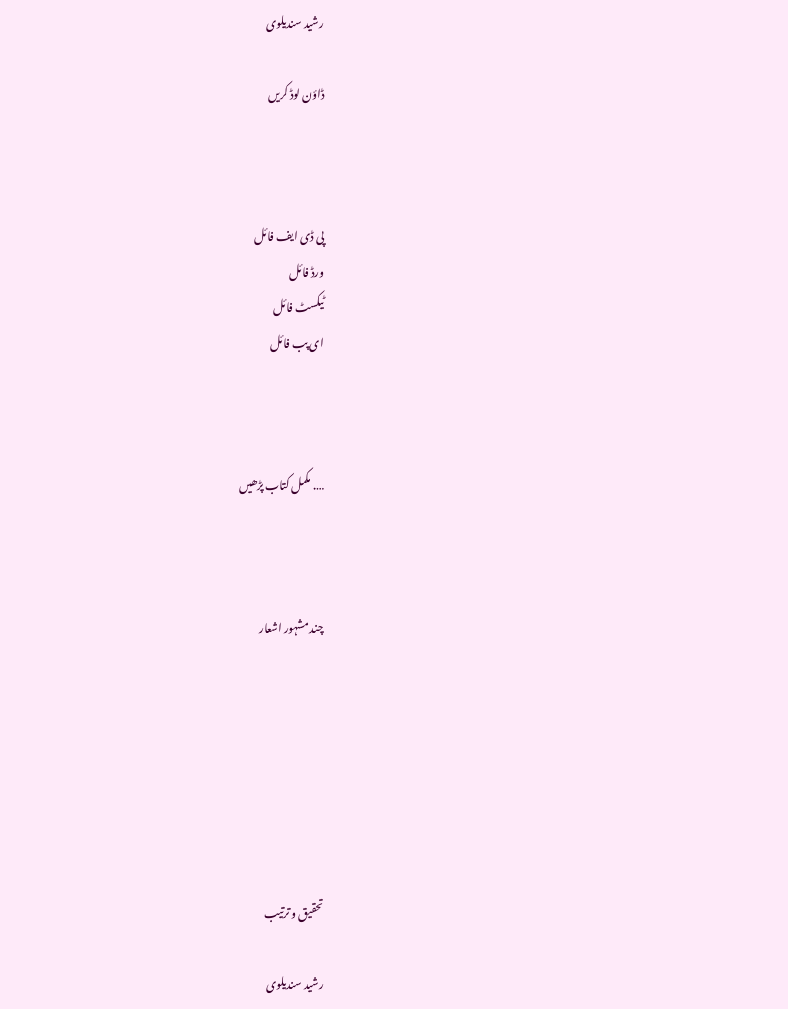رشید سندیلوی

ڈاؤن لوڈ کریں



پی ڈی ایف فائل
ورڈ فائل
ٹیکسٹ فائل
ای پب فائل



…. مکمل کتاب پڑھیں



چند مشہور اشعار







تحقیق و ترتیب

رشید سندیلوی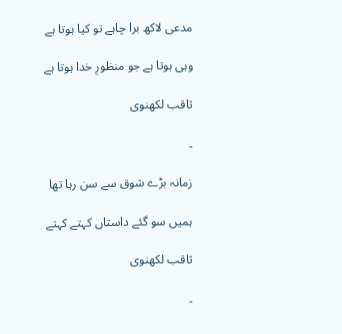مدعی لاکھ برا چاہے تو کیا ہوتا ہے

وہی ہوتا ہے جو منظورِ خدا ہوتا ہے

ثاقب لکھنوی

۔

زمانہ بڑے شوق سے سن رہا تھا

ہمیں سو گئے داستاں کہتے کہتے

ثاقب لکھنوی

۔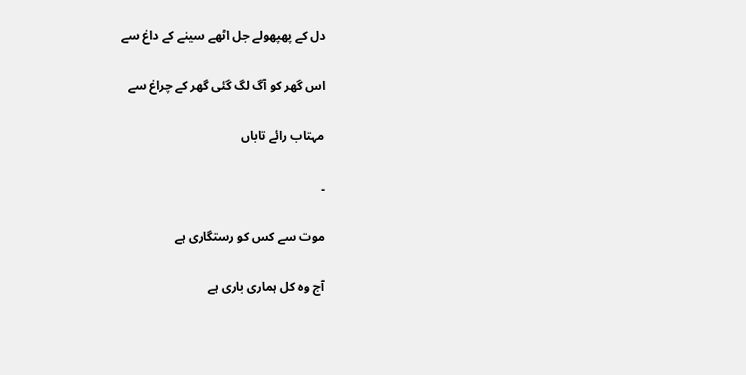دل کے پھپھولے جل اٹھے سینے کے داغ سے

اس گھر کو آگ لگ گئی گھر کے چراغ سے

مہتاب رائے تاباں

۔

موت سے کس کو رستگاری ہے

آج وہ کل ہماری باری ہے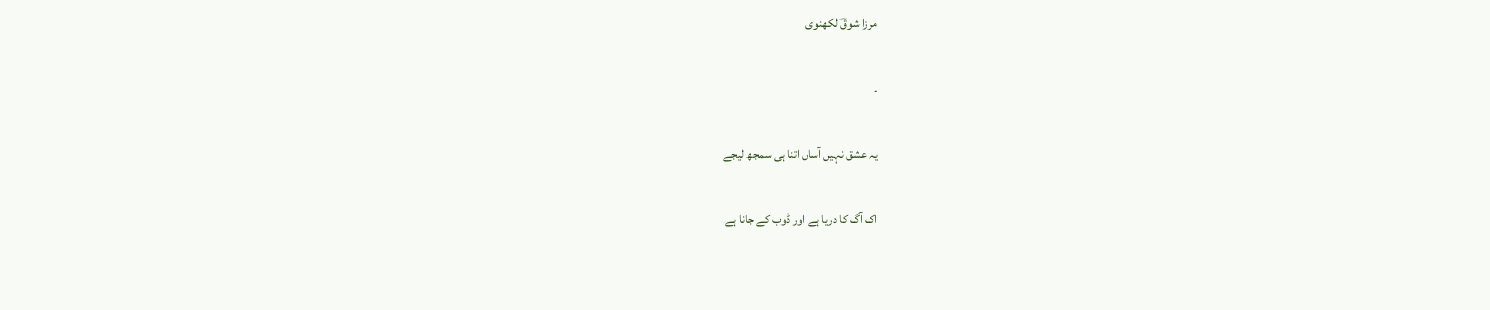مرزا شوقؔ لکھنوی

۔

یہ عشق نہیں آساں اتنا ہی سمجھ لیجے

اک آگ کا دریا ہے اور ڈوب کے جانا ہے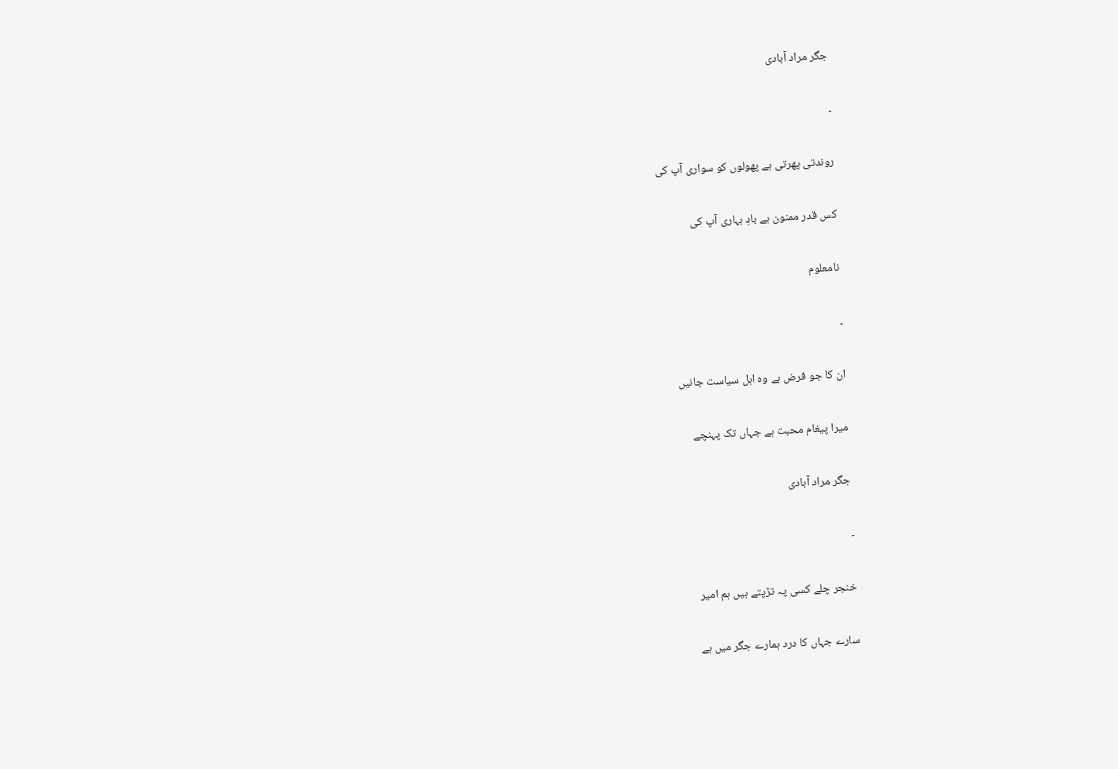جگر مراد آبادی

۔

روندتی پھرتی ہے پھولوں کو سواری آپ کی

کس قدر ممنون ہے بادِ بہاری آپ کی

نامعلوم

۔

ان کا جو فرض ہے وہ اہل سیاست جانیں

میرا پیغام محبت ہے جہاں تک پہنچے

جگر مراد آبادی

۔

خنجر چلے کسی پہ تڑپتے ہیں ہم امیر

سارے جہاں کا درد ہمارے جگر میں ہے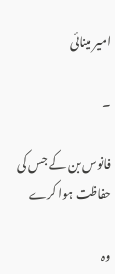امیر مینائی

۔

فانوس بن کے جس کی حفاظت ہوا کرے

وہ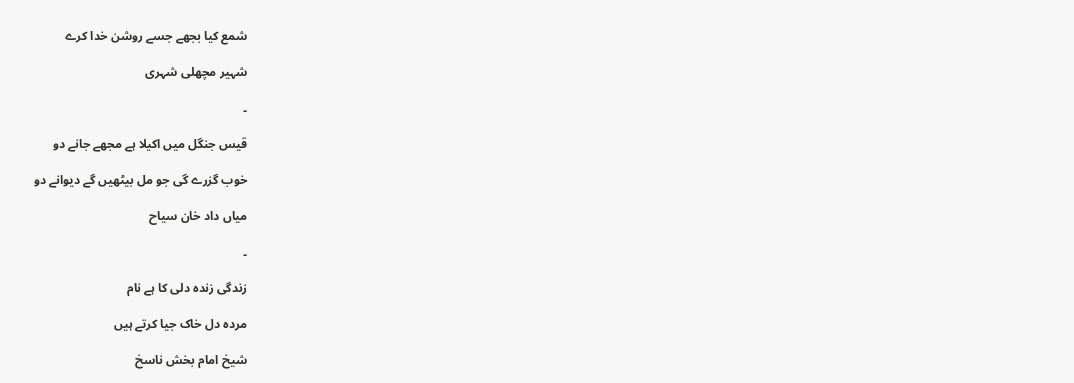شمع کیا بجھے جسے روشن خدا کرے

شہیر مچھلی شہری

۔

قیس جنگل میں اکیلا ہے مجھے جانے دو

خوب گزرے گی جو مل بیٹھیں گے دیوانے دو

میاں داد خان سیاح

۔

زندگی زندہ دلی کا ہے نام

مردہ دل خاک جیا کرتے ہیں

شیخ امام بخش ناسخ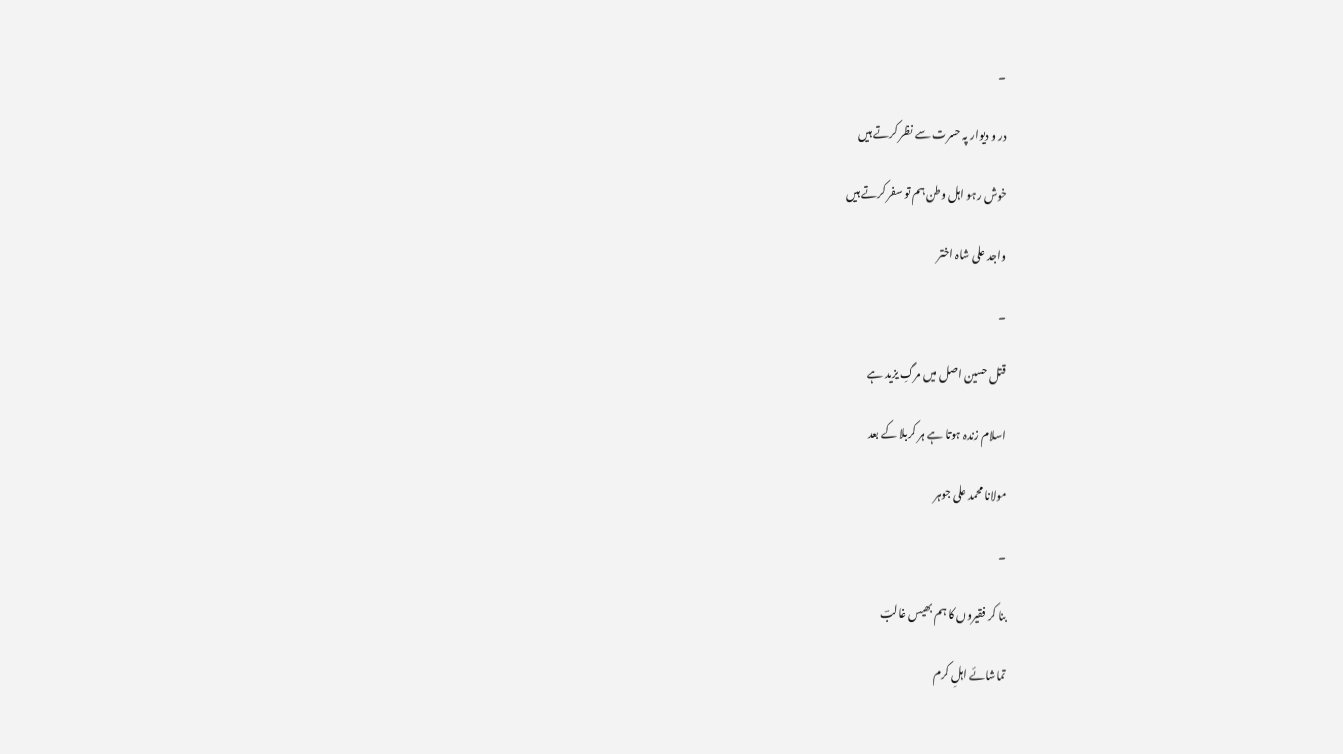۔

در و دیوار پہ حسرت سے نظر کرتے ہیں

خوش رہو اہل وطن ہم تو سفر کرتے ہیں

واجد علی شاہ اختر

۔

قتل حسین اصل میں مرگِ یزید ہے

اسلام زندہ ہوتا ہے ہر کربلا کے بعد

مولانا محمد علی جوہر

۔

بنا کر فقیروں کا ہم بھیس غالبؔ

تماشائے اہلِ کرم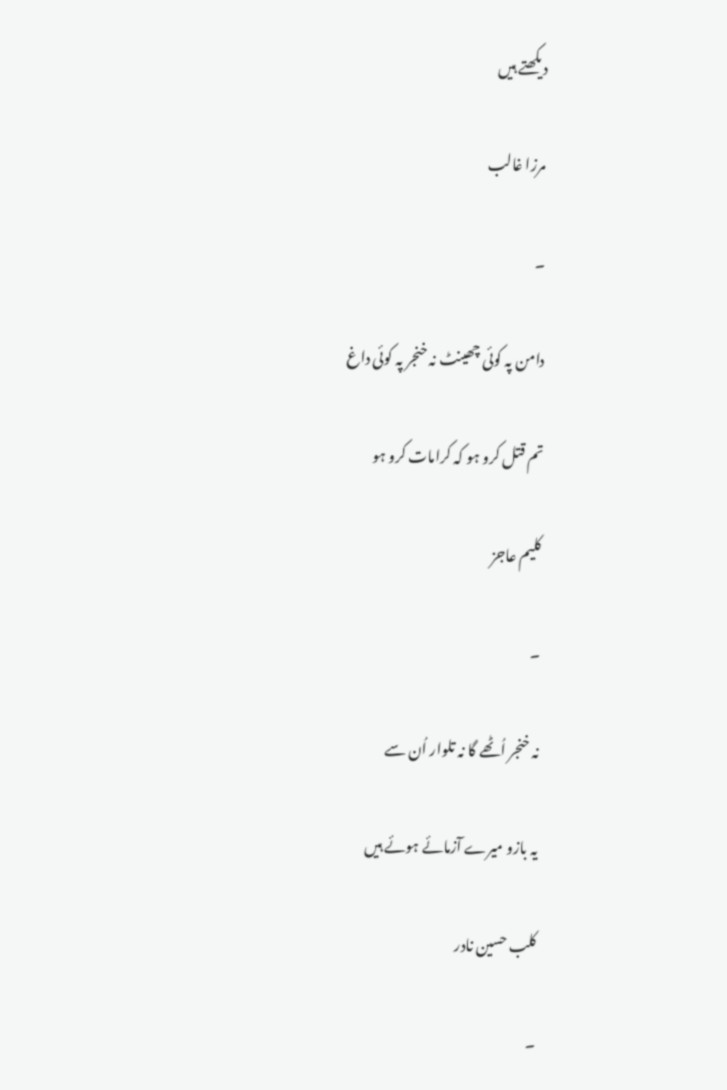دیکھتے ہیں

مرزا غالب

۔

دامن پہ کوئی چھینٹ نہ خنجر پہ کوئی داغ

تم قتل کرو ہو کہ کرامات کرو ہو

کلیم عاجز

۔

نہ خنجر اُٹھے گا نہ تلوار اُن سے

یہ بازو میرے آزمائے ہوئے ہیں

کلب حسین نادر

۔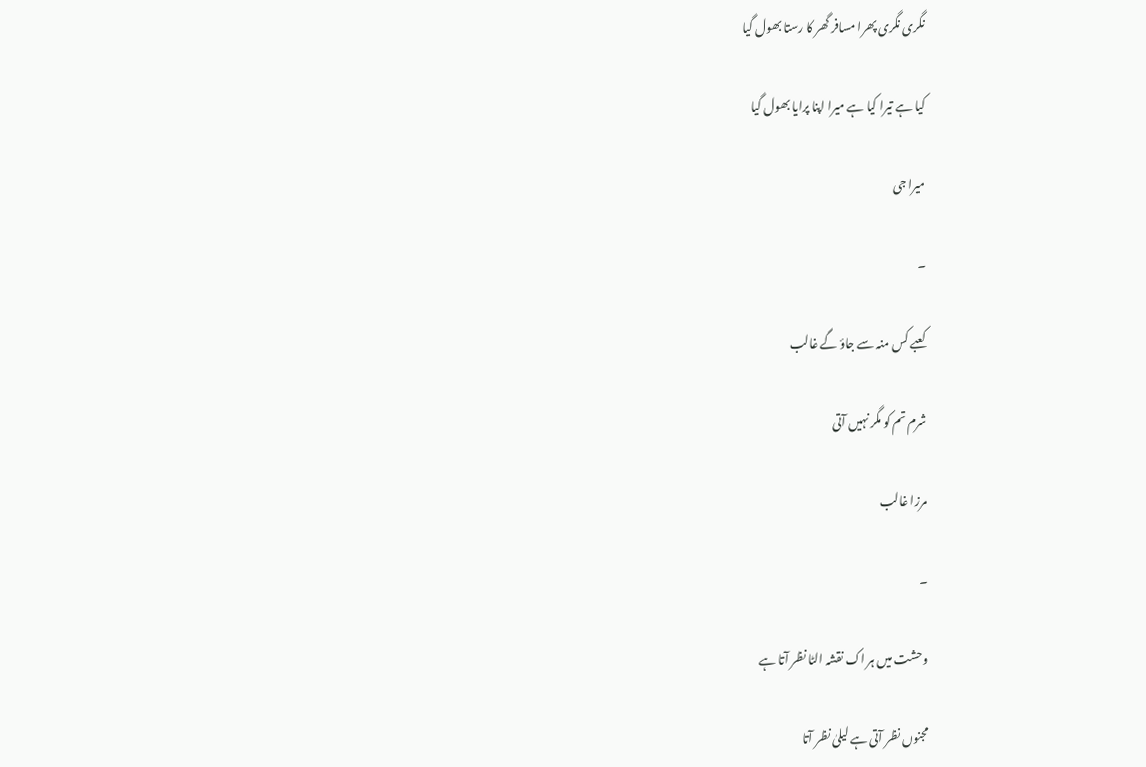نگری نگری پھرا مسافر گھر کا رستا بھول گیا

کیا ہے تیرا کیا ہے میرا اپنا پرایا بھول گیا

میرا جی

۔

کعبے کس منہ سے جاؤ گے غالب

شرم تم کو مگر نہیں آتی

مرزا غالب

۔

وحشت میں ہر اک نقشہ الٹا نظر آتا ہے

مجنوں نظر آتی ہے لیلیٰ نظر آتا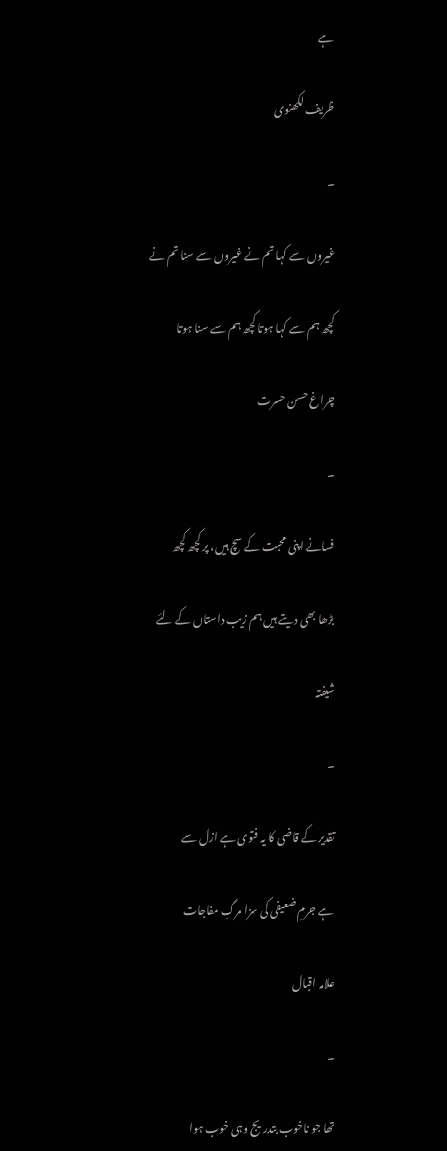ہے

ظریف لکھنوی

۔

غیروں سے کہا تم نے غیروں سے سنا تم نے

کچھ ہم سے کہا ہوتا کچھ ہم سے سنا ہوتا

چراغ حسن حسرت

۔

فسانے اپنی محبت کے سچ ہیں، پر کچھ کچھ

بڑھا بھی دیتے ہیں ہم زیب داستاں کے لئے

شیفتہ

۔

تقدیر کے قاضی کا یہ فتوی ہے ازل سے

ہے جرمِ ضعیفی کی سزا مرگِ مفاجات

علامہ اقبال

۔

تھا جو ناخوب بتدریج وہی خوب ہوا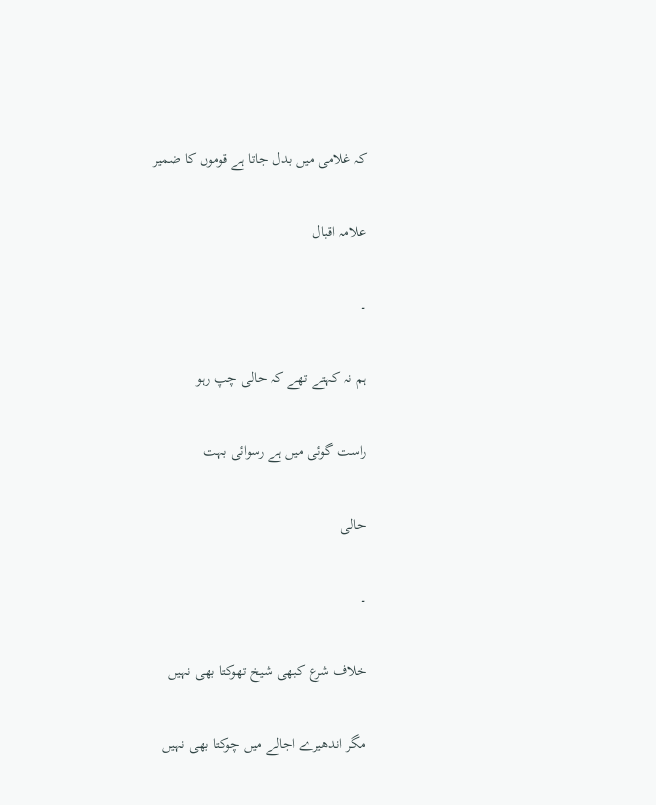کہ غلامی میں بدل جاتا ہے قوموں کا ضمیر

علامہ اقبال

۔

ہم نہ کہتے تھے کہ حالی چپ رہو

راست گوئی میں ہے رسوائی بہت

حالی

۔

خلاف شرع کبھی شیخ تھوکتا بھی نہیں

مگر اندھیرے اجالے میں چوکتا بھی نہیں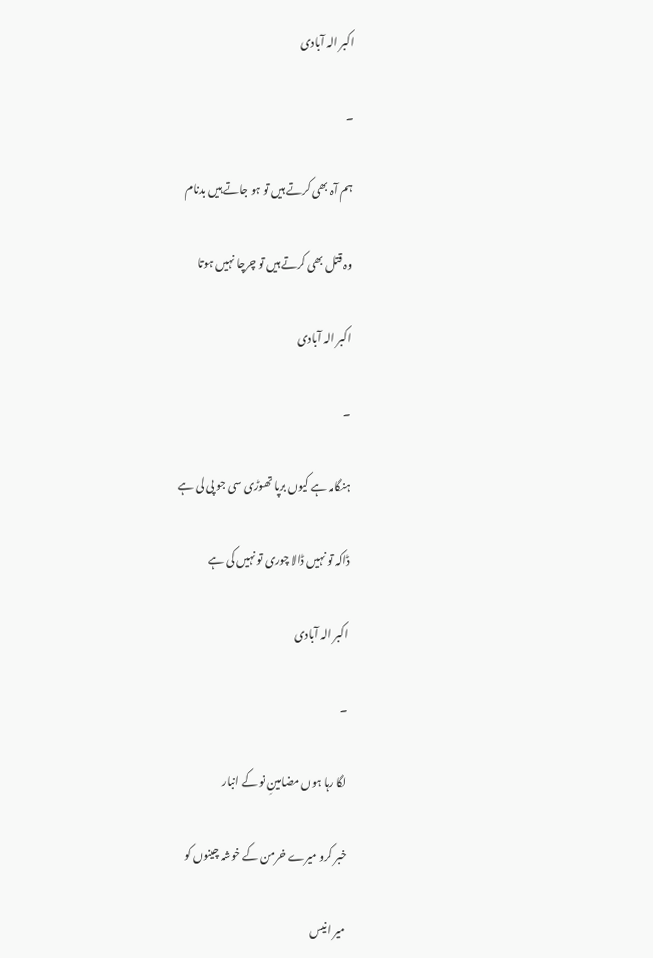اکبر الہ آبادی

۔

ہم آہ بھی کرتے ہیں تو ہو جاتے ہیں بدنام

وہ قتل بھی کرتے ہیں تو چرچا نہیں ہوتا

اکبر الہ آبادی

۔

ہنگامہ ہے کیوں برپا تھوڑی سی جو پی لی ہے

ڈاکہ تو نہیں ڈالا چوری تو نہیں کی ہے

اکبر الہ آبادی

۔

لگا رہا ہوں مضامینِ نو کے انبار

خبر کرو میرے خرمن کے خوشہ چینوں کو

میر انیس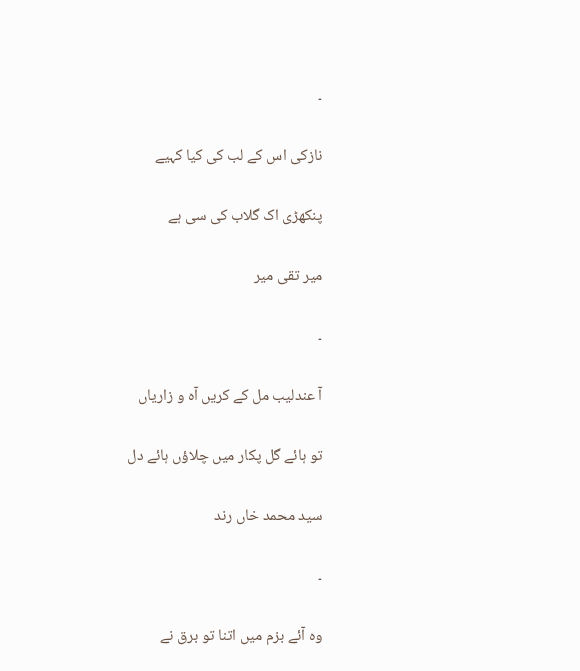۔

نازکی اس کے لب کی کیا کہیے

پنکھڑی اک گلاب کی سی ہے

میر تقی میر

۔

آ عندلیب مل کے کریں آہ و زاریاں

تو ہائے گل پکار میں چلاؤں ہائے دل

سید محمد خاں رند

۔

وہ آئے بزم میں اتنا تو برق نے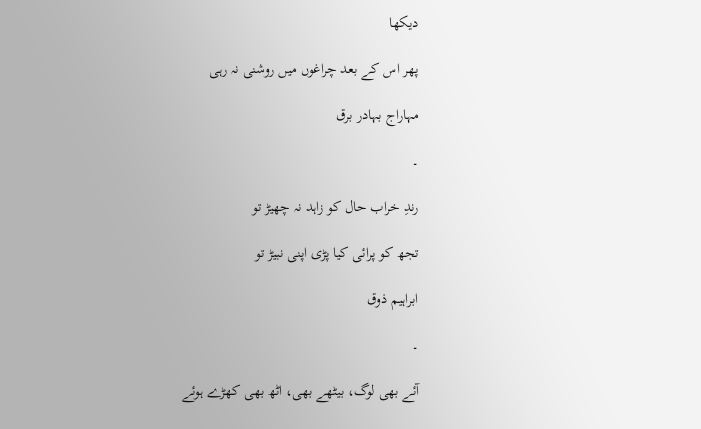دیکھا

پھر اس کے بعد چراغوں میں روشنی نہ رہی

مہاراج بہادر برق

۔

رندِ خراب حال کو زاہد نہ چھیڑ تو

تجھ کو پرائی کیا پڑی اپنی نبیڑ تو

ابراہیم ذوق

۔

آئے بھی لوگ، بیٹھے بھی، اٹھ بھی کھڑے ہوئے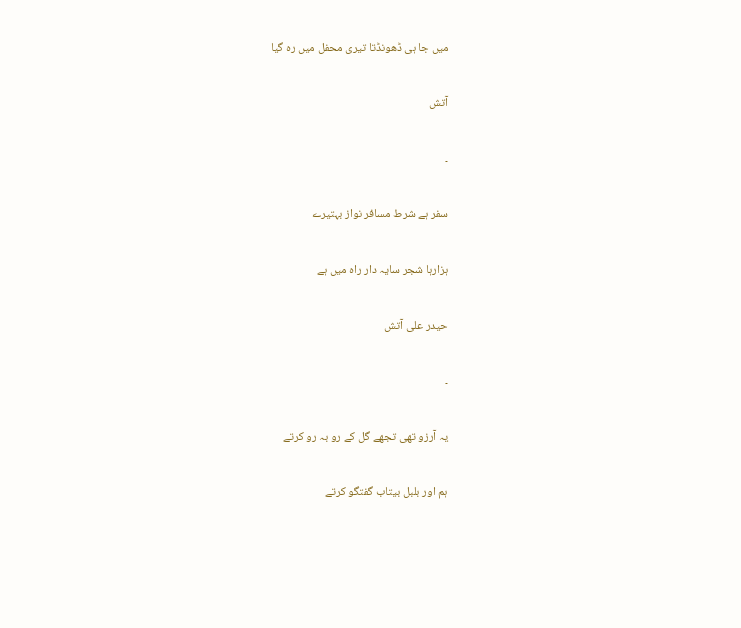میں جا ہی ڈھونڈتا تیری محفل میں رہ گیا

آتش

۔

سفر ہے شرط مسافر نواز بہتیرے

ہزارہا شجر سایہ دار راہ میں ہے

حیدر علی آتش

۔

یہ آرزو تھی تجھے گل کے رو بہ رو کرتے

ہم اور بلبل بیتاب گفتگو کرتے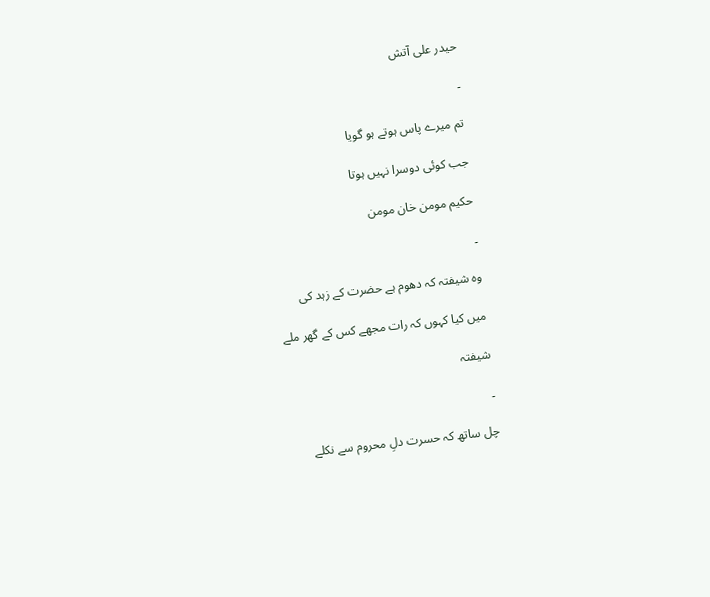حیدر علی آتش

۔

تم میرے پاس ہوتے ہو گویا

جب کوئی دوسرا نہیں ہوتا

حکیم مومن خان مومن

۔

وہ شیفتہ کہ دھوم ہے حضرت کے زہد کی

میں کیا کہوں کہ رات مجھے کس کے گھر ملے

شیفتہ

۔

چل ساتھ کہ حسرت دلِ محروم سے نکلے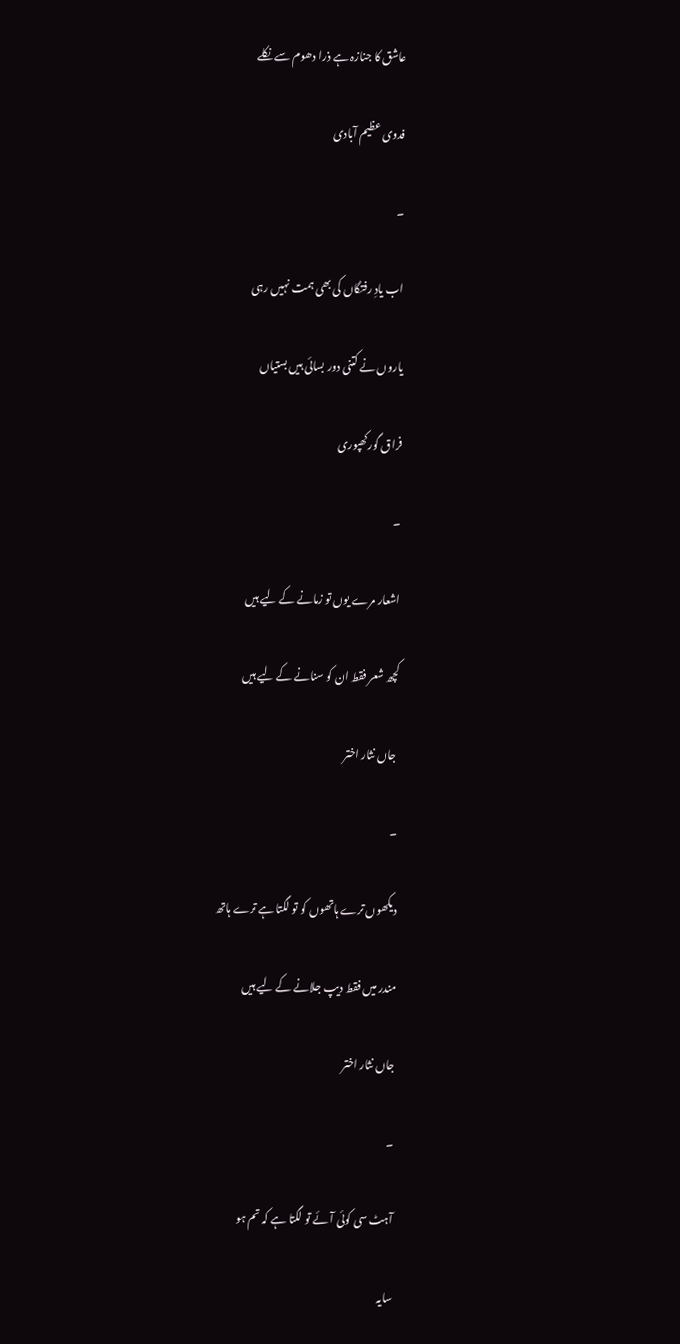عاشق کا جنازہ ہے ذرا دھوم سے نکلے

فدوی عظیم آبادی

۔

اب یادِ رفتگاں کی بھی ہمت نہیں رہی

یاروں نے کتنی دور بسائی ہیں بستیاں

فراق گورکھپوری

۔

اشعار مرے یوں تو زمانے کے لیے ہیں

کچھ شعر فقط ان کو سنانے کے لیے ہیں

 جاں نثار اختر

۔

دیکھوں ترے ہاتھوں کو تو لگتا ہے ترے ہاتھ

مندر میں فقط دیپ جلانے کے لیے ہیں

جاں نثار اختر

۔

آہٹ سی کوئی آئے تو لگتا ہے کہ تم ہو

سایہ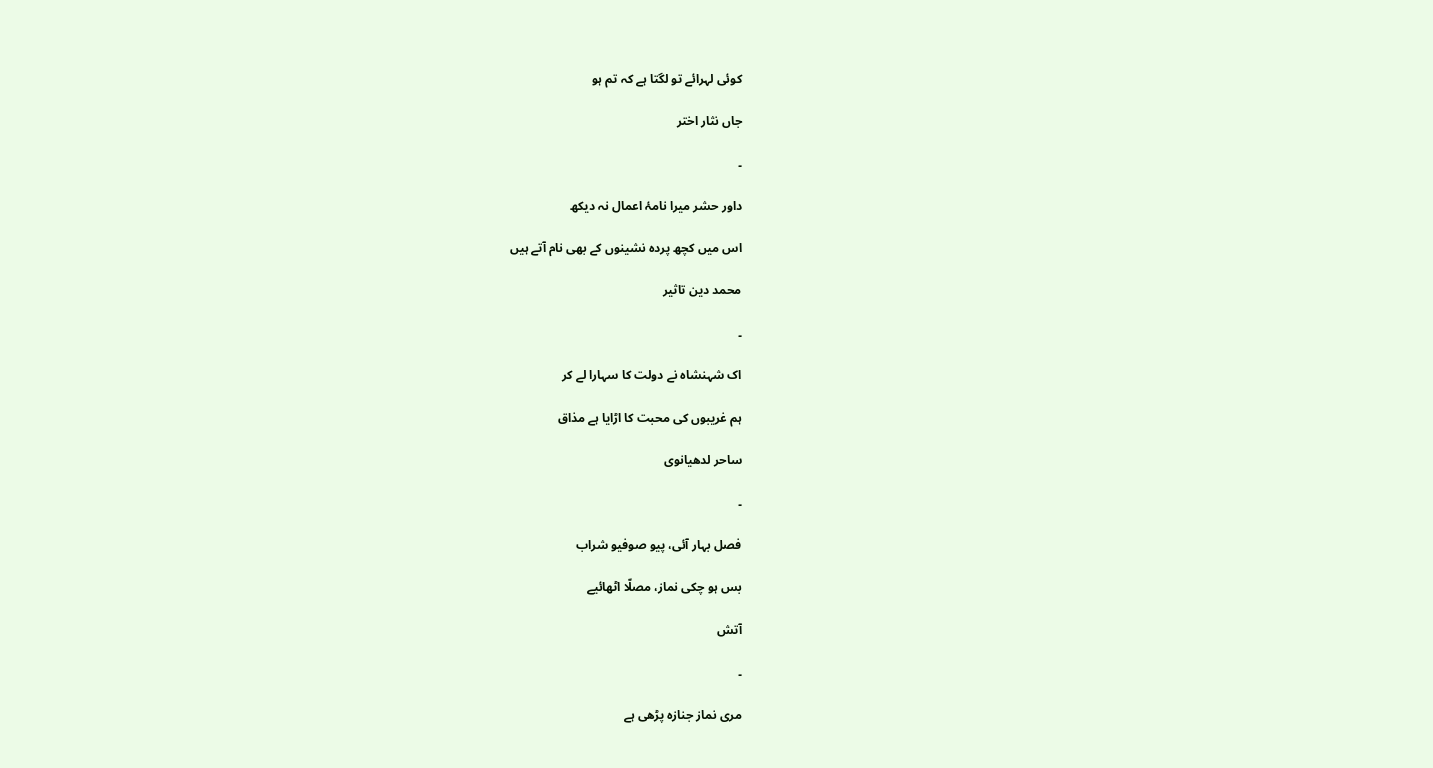کوئی لہرائے تو لگتا ہے کہ تم ہو

جاں نثار اختر

۔

داور حشر میرا نامۂ اعمال نہ دیکھ

اس میں کچھ پردہ نشینوں کے بھی نام آتے ہیں

محمد دین تاثیر

۔

اک شہنشاہ نے دولت کا سہارا لے کر

ہم غریبوں کی محبت کا اڑایا ہے مذاق

ساحر لدھیانوی

۔

فصل بہار آئی، پیو صوفیو شراب

بس ہو چکی نماز، مصلّا اٹھائیے

آتش

۔

مری نماز جنازہ پڑھی ہے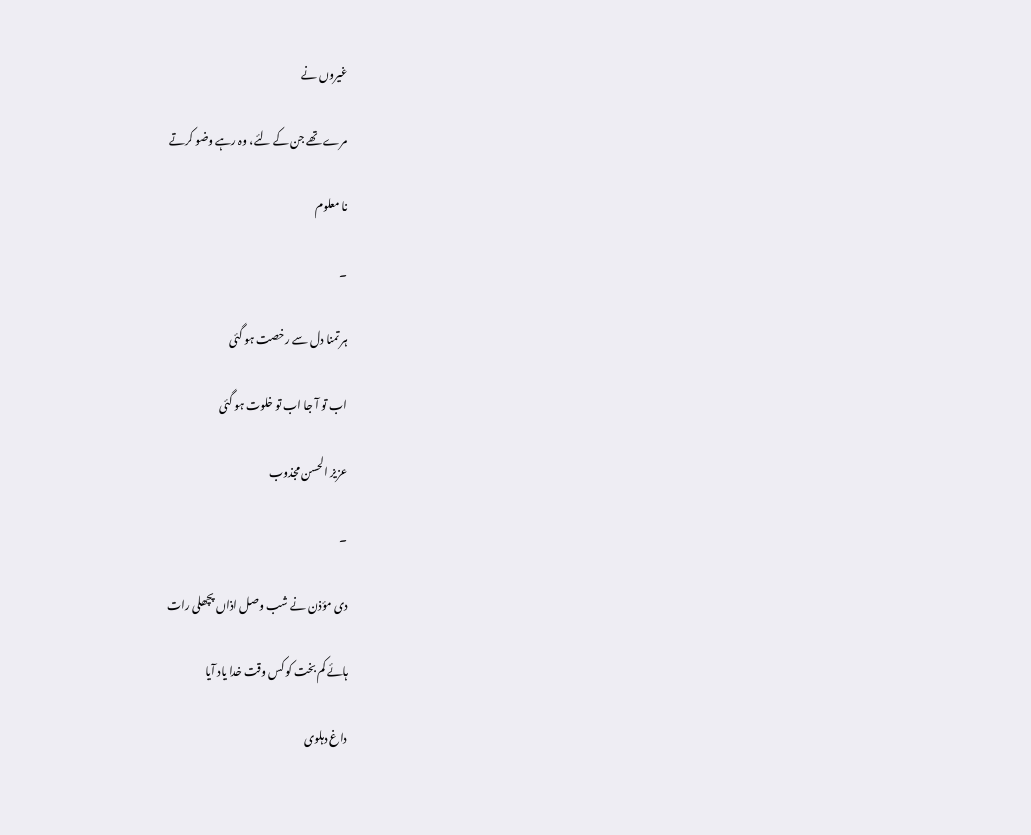غیروں نے

مرے تھے جن کے لئے، وہ رہے وضو کرتے

نا معلوم

۔

ہر تمنا دل سے رخصت ہو گئی

اب تو آ جا اب تو خلوت ہو گئی

عزیز الحسن مجذوب

۔

دی مؤذن نے شب وصل اذاں پچھلی رات

ہائے کم بخت کو کس وقت خدا یاد آیا

داغ دہلوی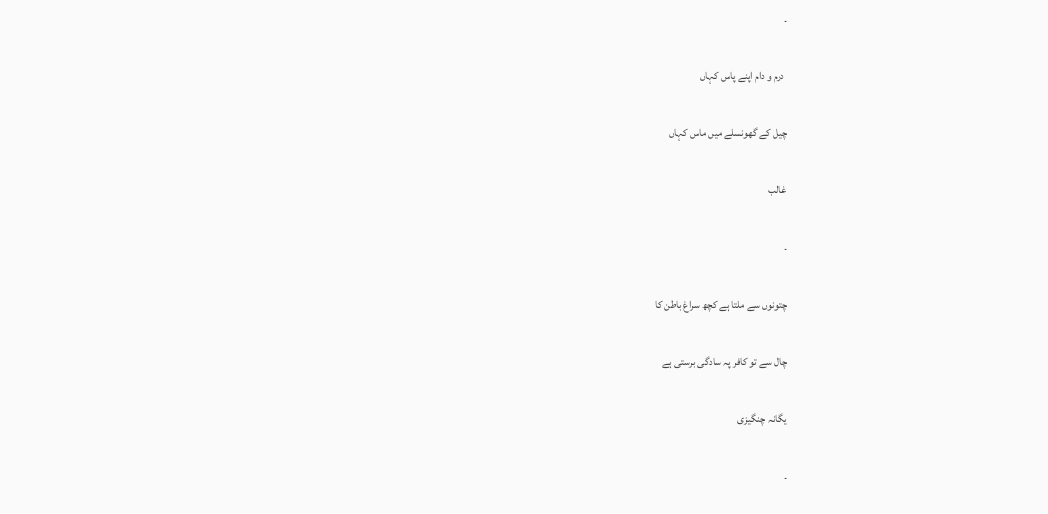۔

 درم و دام اپنے پاس کہاں

چیل کے گھونسلے میں ماس کہاں

غالب

۔

چتونوں سے ملتا ہے کچھ سراغ باطن کا

چال سے تو کافر پہ سادگی برستی ہے

یگانہ چنگیزی

۔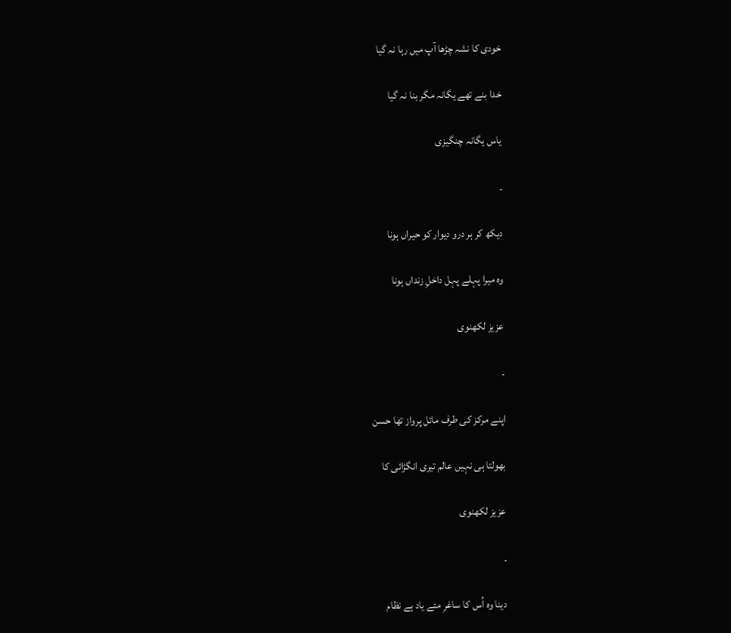خودی کا نشہ چڑھا آپ میں رہا نہ گیا

خدا بنے تھے یگانہ مگر بنا نہ گیا

یاس یگانہ چنگیزی

۔

دیکھ کر ہر درو دیوار کو حیراں ہونا

وہ میرا پہلے پہل داخلِ زنداں ہونا

عزیز لکھنوی

۔

اپنے مرکز کی طرف مائل پرواز تھا حسن

بھولتا ہی نہیں عالم تیری انگڑائی کا

عزیز لکھنوی

۔

دینا وہ اُس کا ساغرِ مئے یاد ہے نظام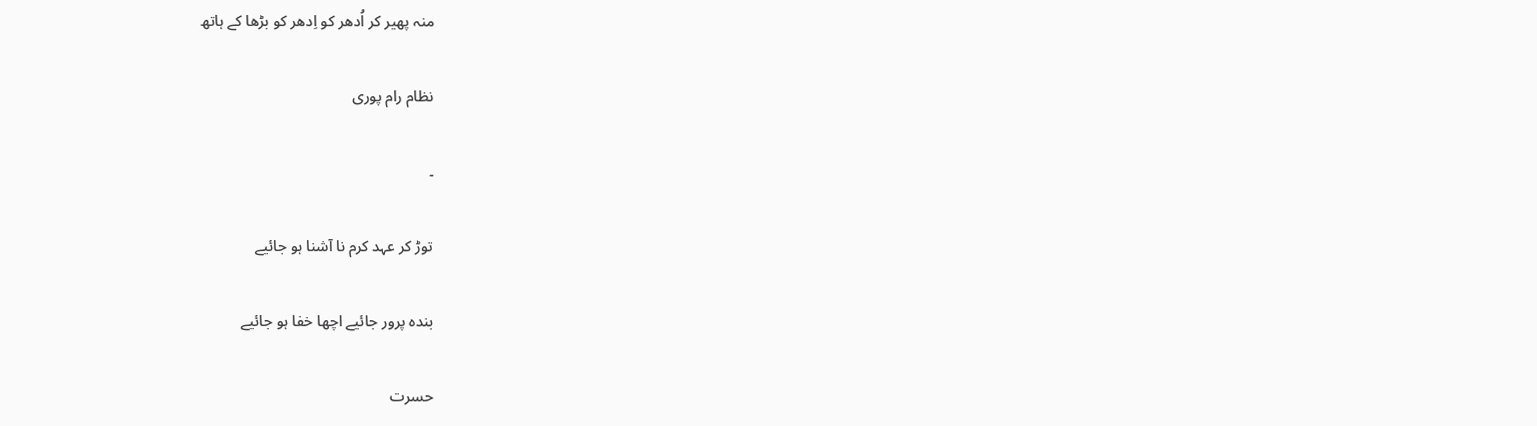منہ پھیر کر اُدھر کو اِدھر کو بڑھا کے ہاتھ

نظام رام پوری

۔

توڑ کر عہد کرم نا آشنا ہو جائیے

بندہ پرور جائیے اچھا خفا ہو جائیے

حسرت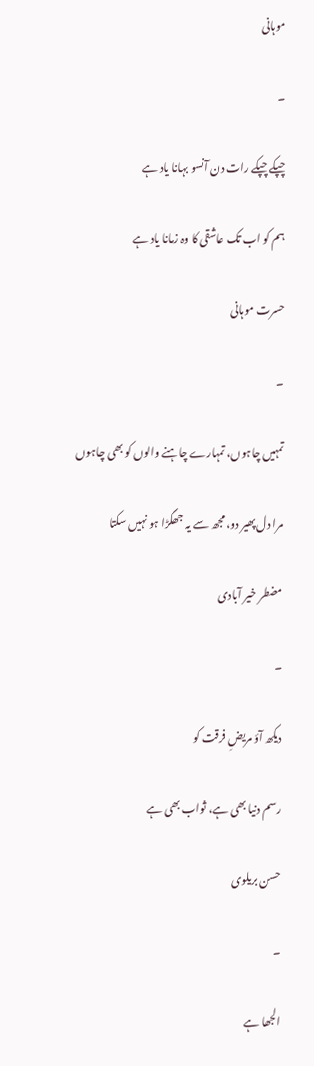موہانی

۔

چپکے چپکے رات دن آنسو بہانا یاد ہے

ہم کو اب تک عاشقی کا وہ زمانا یاد ہے

حسرت موہانی

۔

تمہیں چاہوں، تمہارے چاہنے والوں کو بھی چاہوں

مرا دل پھیر دو، مجھ سے یہ جھگڑا ہو نہیں سکتا

مضطر خیر آبادی

۔

دیکھ آؤ مریضِ فرقت کو

رسم دنیا بھی ہے، ثواب بھی ہے

حسن بریلوی

۔

الجھا ہے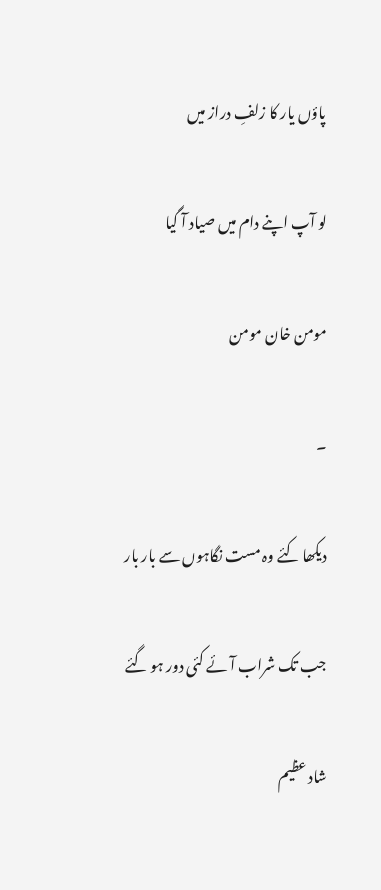پاؤں یار کا زلفِ دراز میں

لو آپ اپنے دام میں صیاد آ گیا

مومن خان مومن

۔

دیکھا کئے وہ مست نگاہوں سے بار بار

جب تک شراب آئے کئی دور ہو گئے

شاد عظیم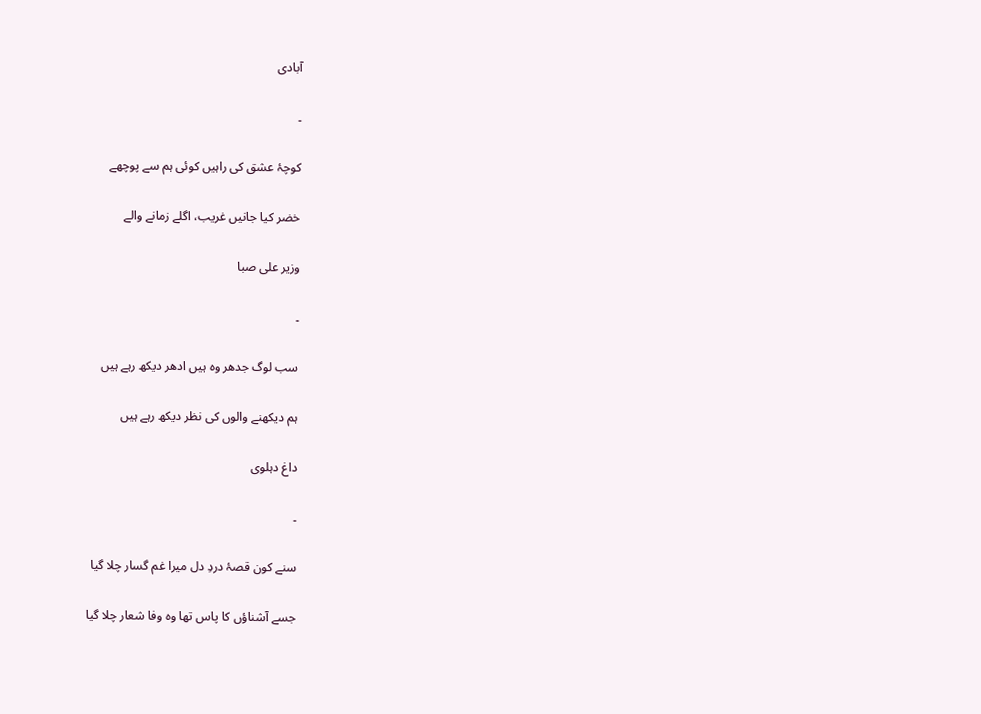آبادی

۔

کوچۂ عشق کی راہیں کوئی ہم سے پوچھے

خضر کیا جانیں غریب، اگلے زمانے والے

وزیر علی صبا

۔

سب لوگ جدھر وہ ہیں ادھر دیکھ رہے ہیں

ہم دیکھنے والوں کی نظر دیکھ رہے ہیں

داغ دہلوی

۔

سنے کون قصۂ دردِ دل میرا غم گسار چلا گیا

جسے آشناؤں کا پاس تھا وہ وفا شعار چلا گیا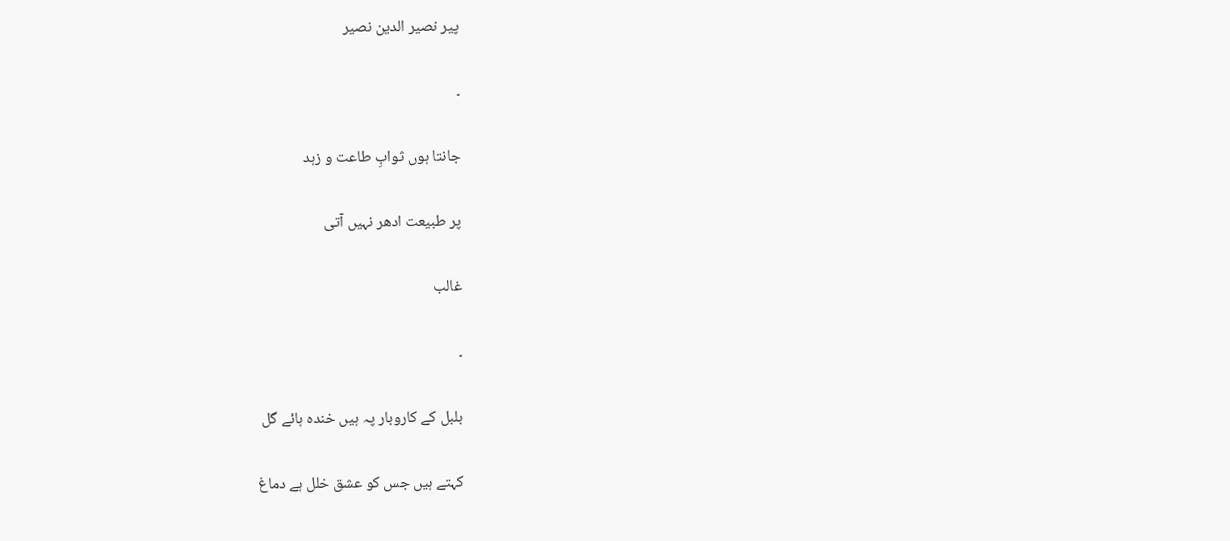پیر نصیر الدین نصیر

۔

جانتا ہوں ثوابِ طاعت و زہد

پر طبیعت ادھر نہیں آتی

غالب

۔

بلبل کے کاروبار پہ ہیں خندہ ہائے گل

کہتے ہیں جس کو عشق خلل ہے دماغ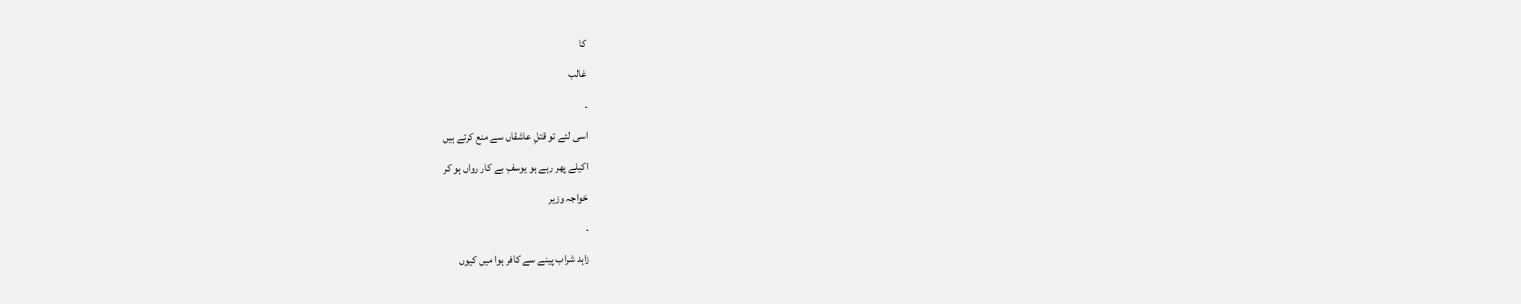کا

غالب

۔

اسی لئے تو قتلِ عاشقاں سے منع کرتے ہیں

اکیلے پھر رہے ہو یوسفِ بے کار رواں ہو کر

خواجہ وزیر

۔

زاہد شراب پینے سے کافر ہوا میں کیوں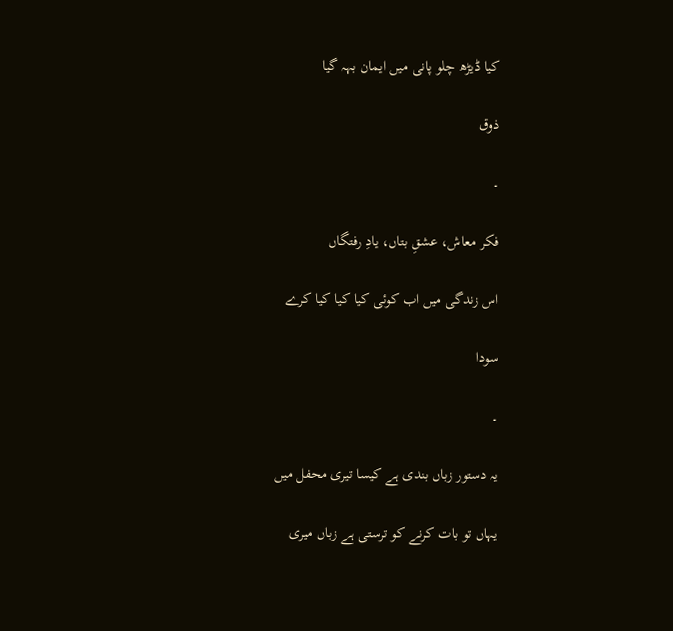کیا ڈیڑھ چلو پانی میں ایمان بہہ گیا

ذوق

۔

فکر معاش، عشقِ بتاں، یادِ رفتگاں

اس زندگی میں اب کوئی کیا کیا کیا کرے

سودا

۔

یہ دستور زباں بندی ہے کیسا تیری محفل میں

یہاں تو بات کرنے کو ترستی ہے زباں میری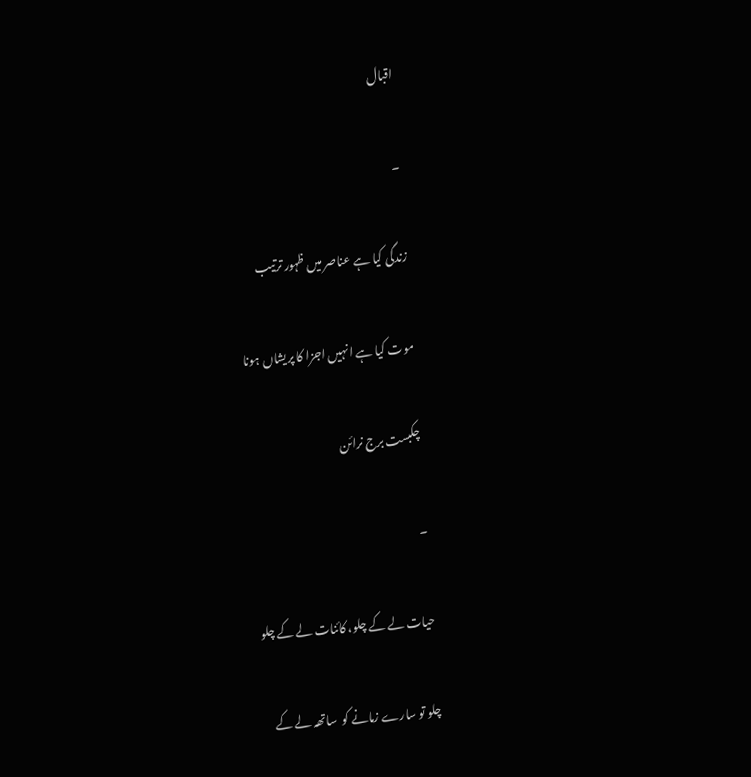اقبال

۔

زندگی کیا ہے عناصر میں ظہور ترتیب

موت کیا ہے انہیں اجزا کا پریشاں ہونا

چکبست برج نرائن

۔

حیات لے کے چلو، کائنات لے کے چلو

چلو تو سارے زمانے کو  ساتھہ لے کے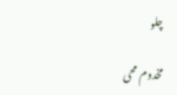چلو

مخدوم محی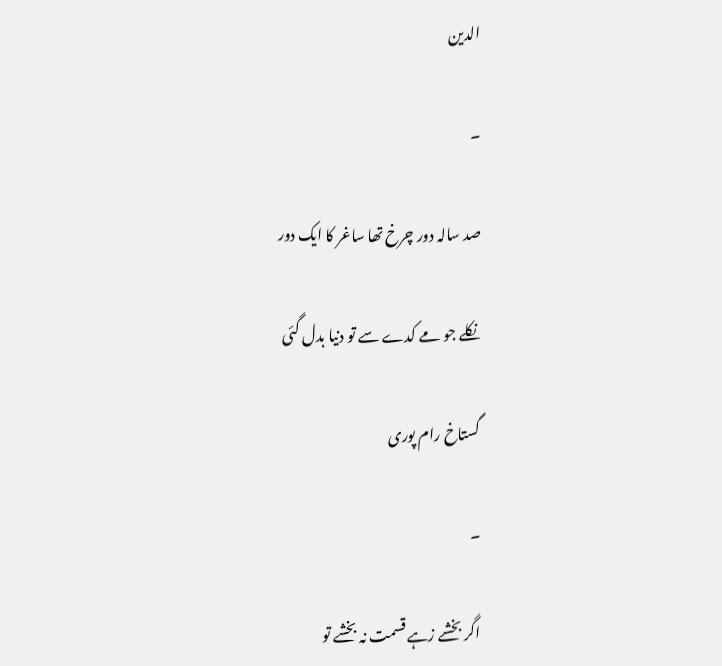الدین

۔

صد سالہ دور چرخ تھا ساغر کا ایک دور

نکلے جو مے کدے سے تو دنیا بدل گئی

گستاخ رام پوری

۔

اگر بخشے زہے قسمت نہ بخشے تو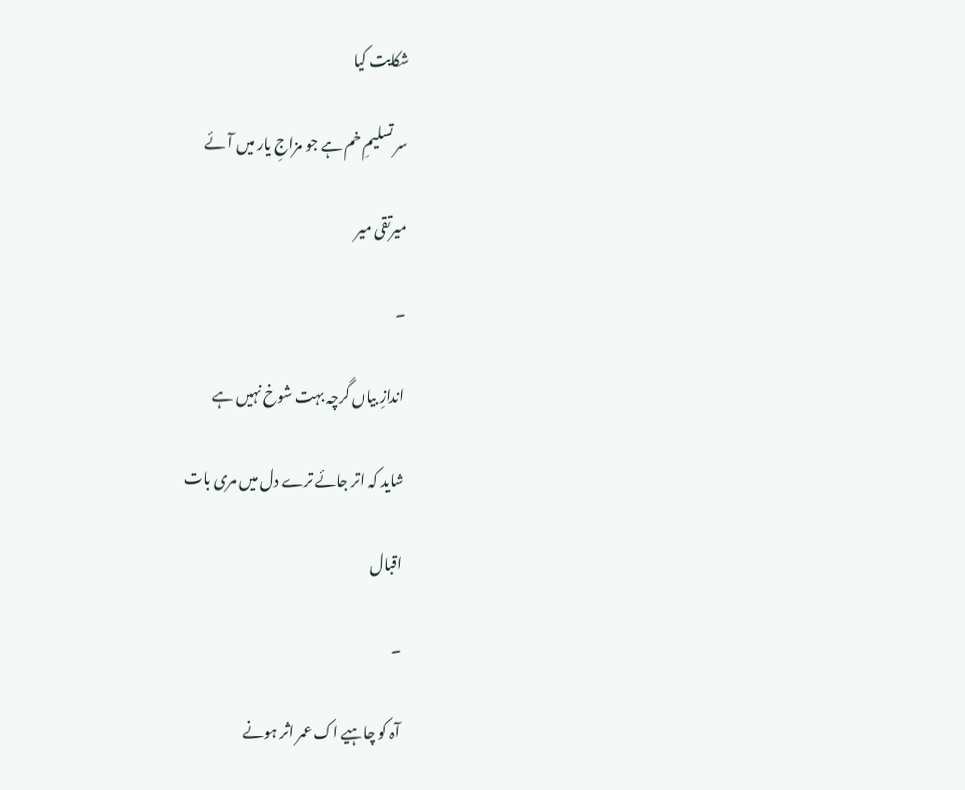شکایت کیا

سر تسلیمِ خم ہے جو مزاجِ یار میں آئے

میرتقی میر

۔

اندازِ بیاں گرچہ بہت شوخ نہیں ہے

شاید کہ اتر جائے ترے دل میں مری بات

اقبال

۔

آہ کو چاہیے اک عمر اثر ہونے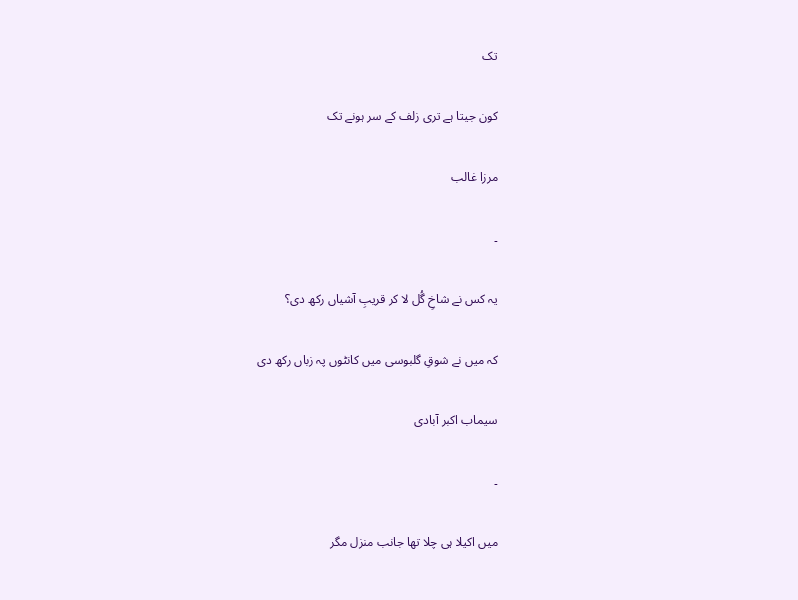تک

کون جیتا ہے تری زلف کے سر ہونے تک

مرزا غالب

۔

یہ کس نے شاخِ گُل لا کر قریبِ آشیاں رکھ دی؟

کہ میں نے شوقِ گلبوسی میں کانٹوں پہ زباں رکھ دی

سیماب اکبر آبادی

۔

میں اکیلا ہی چلا تھا جانب منزل مگر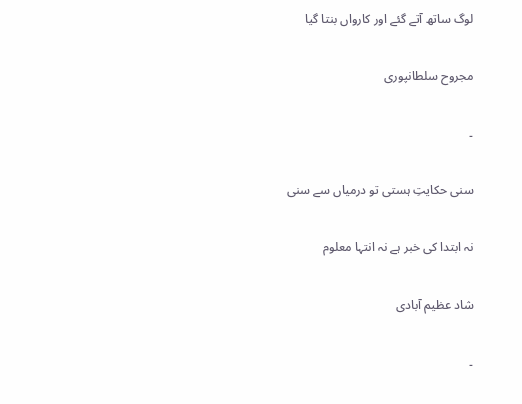لوگ ساتھ آتے گئے اور کارواں بنتا گیا

مجروح سلطانپوری

۔

سنی حکایتِ ہستی تو درمیاں سے سنی

نہ ابتدا کی خبر ہے نہ انتہا معلوم

شاد عظیم آبادی

۔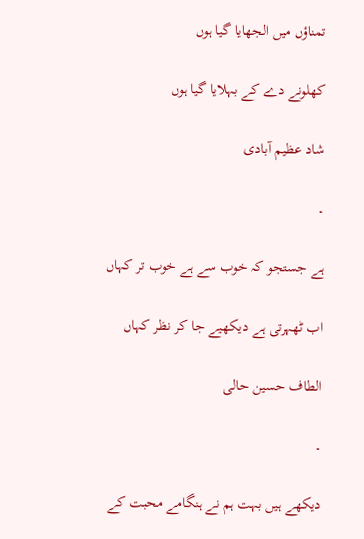تمناؤں میں الجھایا گیا ہوں

کھلونے دے کے بہلایا گیا ہوں

شاد عظیم آبادی

۔

ہے جستجو کہ خوب سے ہے خوب تر کہاں

اب ٹھہرتی ہے دیکھیے جا کر نظر کہاں

الطاف حسین حالی

۔

دیکھے ہیں بہت ہم نے ہنگامے محبت کے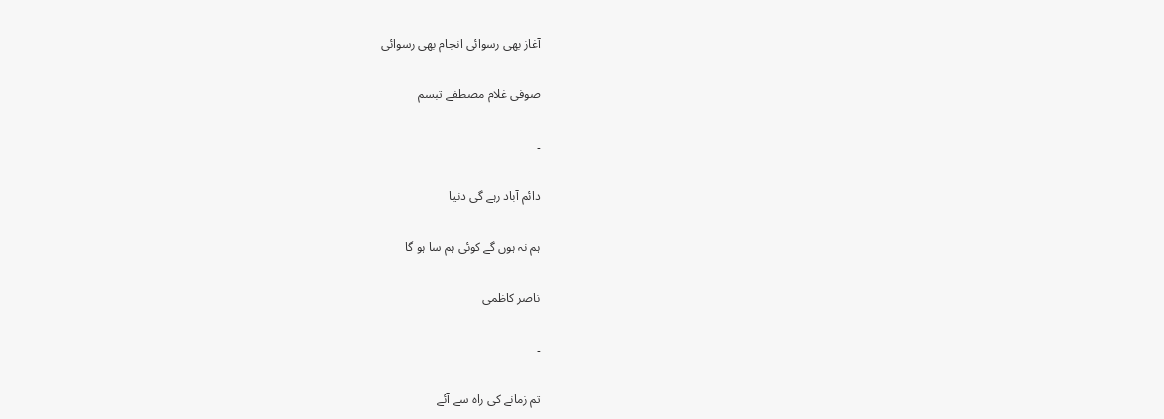آغاز بھی رسوائی انجام بھی رسوائی

صوفی غلام مصطفے تبسم

۔

دائم آباد رہے گی دنیا

ہم نہ ہوں گے کوئی ہم سا ہو گا

ناصر کاظمی

۔

تم زمانے کی راہ سے آئے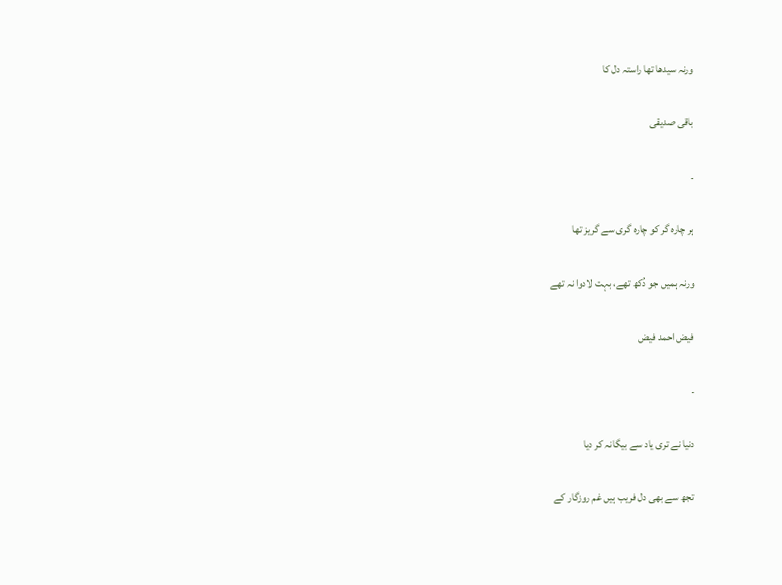ورنہ سیدھا تھا راستہ دل کا

باقی صدیقی

۔

ہر چارہ گر کو چارہ گری سے گریز تھا

ورنہ ہمیں جو دُکھ تھے، بہت لادوا نہ تھے

فیض احمد فیض

۔

دنیا نے تری یاد سے بیگانہ کر دیا

تجھ سے بھی دل فریب ہیں غم روزگار کے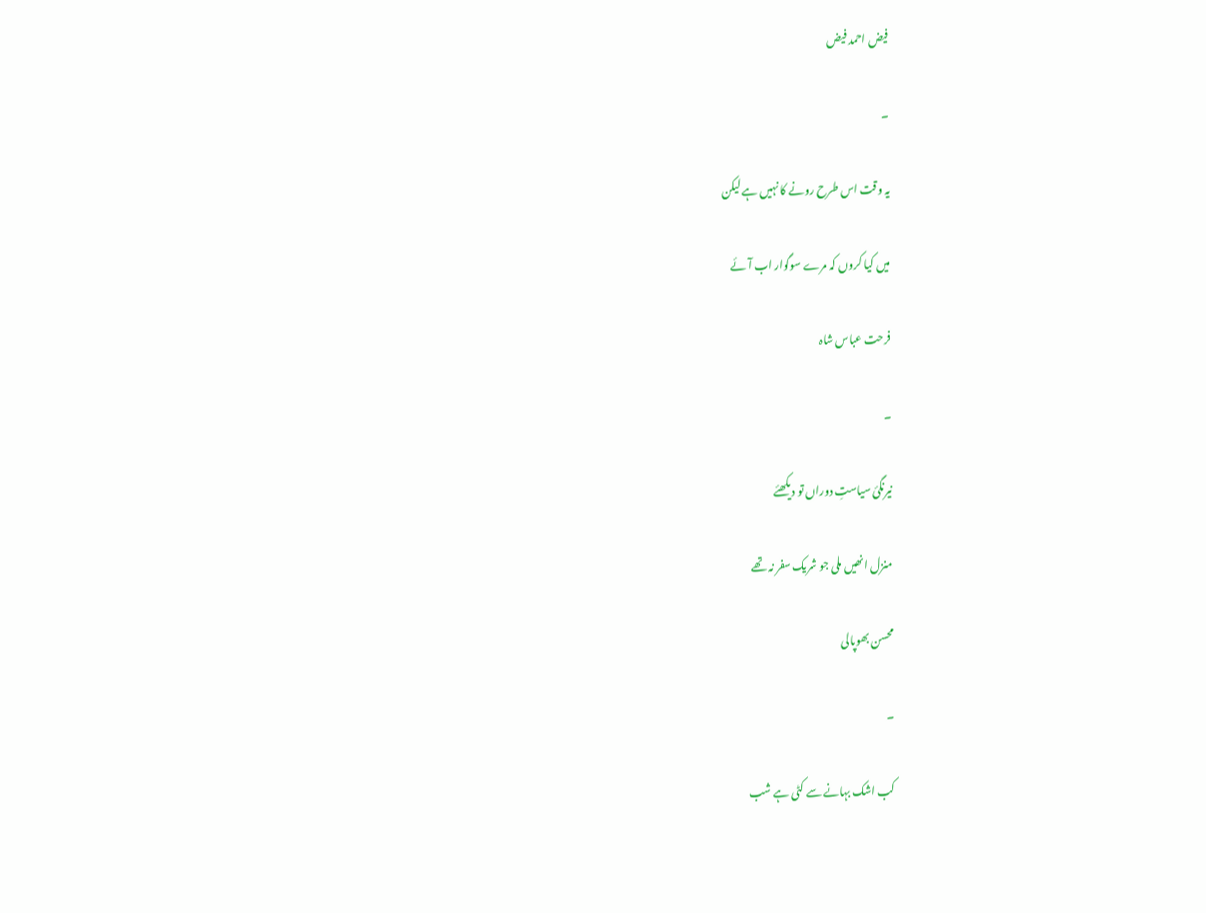فیض احمد فیض

۔

یہ وقت اس طرح رونے کا نہیں ہے لیکن

میں کیا کروں کہ مرے سوگوار اب آئے

فرحت عباس شاہ

۔

نیرنگئ سیاستِ دوراں تو دیکھئے

منزل انھیں ملی جو شریک سفر نہ تھے

محسن بھوپالی

۔

کب اشک بہانے سے کٹی ہے شب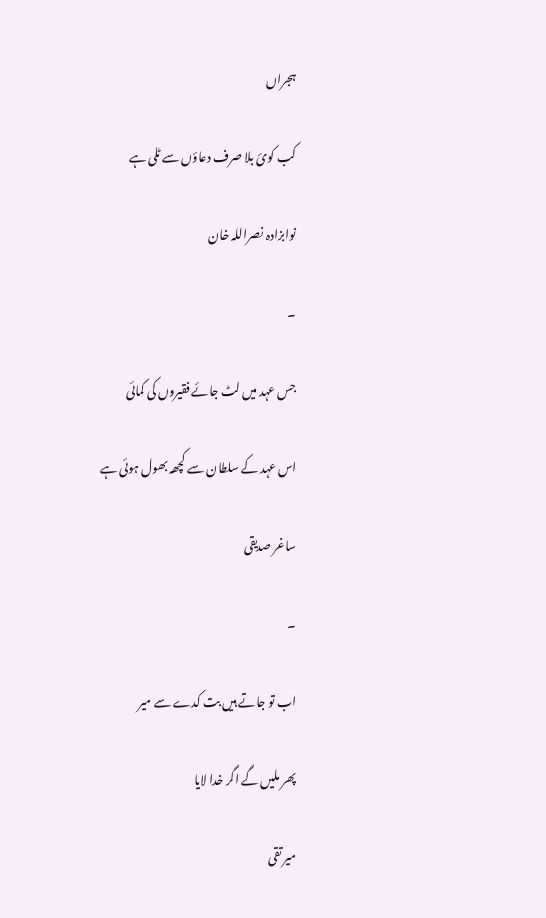ہجراں

کب کوئ بلا صرف دعاؤں سے ٹلی ہے

نوابزادہ نصراللہ خان

۔

جس عہد میں لٹ جائے فقیروں کی کمائی

اس عہد کے سلطان سے کچھہ بھول ہوئی ہے

ساغر صدیقی

۔

اب تو جاتے ہیں بت کدے سے میر

پھر ملیں گے اگر خدا لایا

میر تقی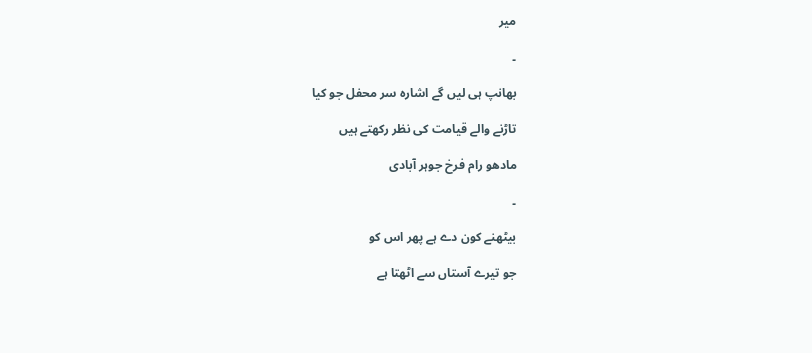میر

۔

بھانپ ہی لیں گے اشارہ سر محفل جو کیا

تاڑنے والے قیامت کی نظر رکھتے ہیں

مادھو رام فرخ جوہر آبادی

۔

بیٹھنے کون دے ہے پھر اس کو

جو تیرے آستاں سے اٹھتا ہے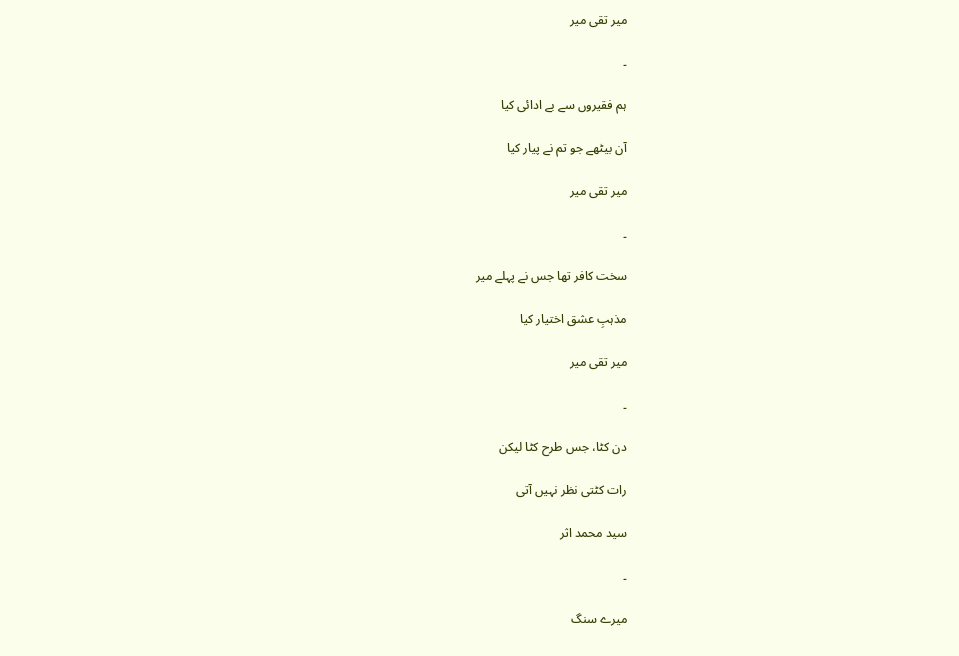میر تقی میر

۔

ہم فقیروں سے بے ادائی کیا

آن بیٹھے جو تم نے پیار کیا

میر تقی میر

۔

سخت کافر تھا جس نے پہلے میر

مذہبِ عشق اختیار کیا

میر تقی میر

۔

دن کٹا، جس طرح کٹا لیکن

رات کٹتی نظر نہیں آتی

سید محمد اثر

۔

میرے سنگ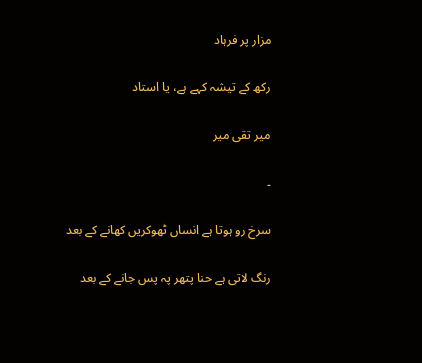مزار پر فرہاد

رکھ کے تیشہ کہے ہے، یا استاد

میر تقی میر

۔

سرخ رو ہوتا ہے انساں ٹھوکریں کھانے کے بعد

رنگ لاتی ہے حنا پتھر پہ پس جانے کے بعد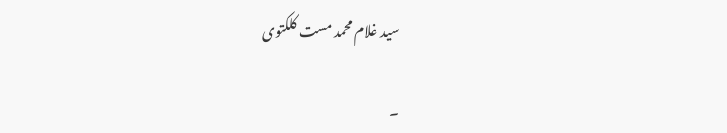سید غلام محمد مست کلکتوی

۔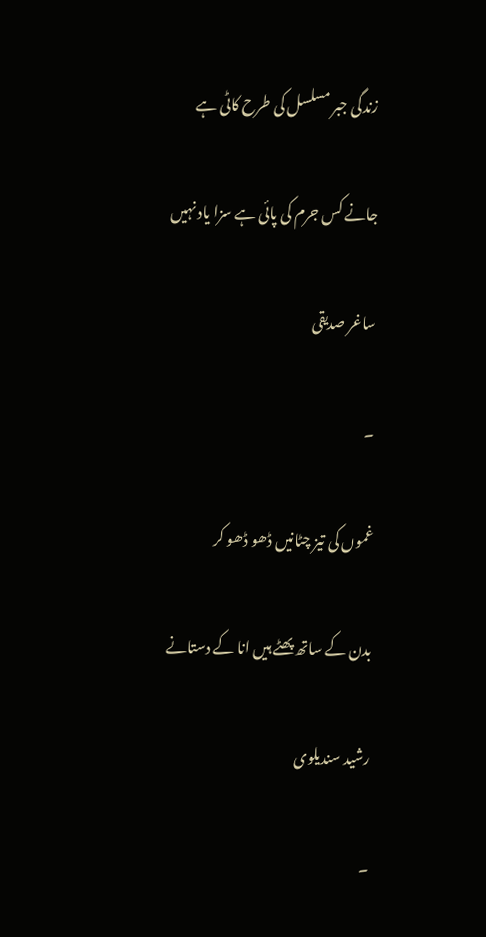زندگی جبر مسلسل کی طرح کاٹی ہے

جانے کس جرم کی پائی ہے سزا یاد نہیں

ساغر صدیقی

۔

غموں کی تیز چٹانیں ڈھو ڈھو کر

بدن کے ساتھ پھٹے ہیں انا کے دستانے

رشید سندیلوی

۔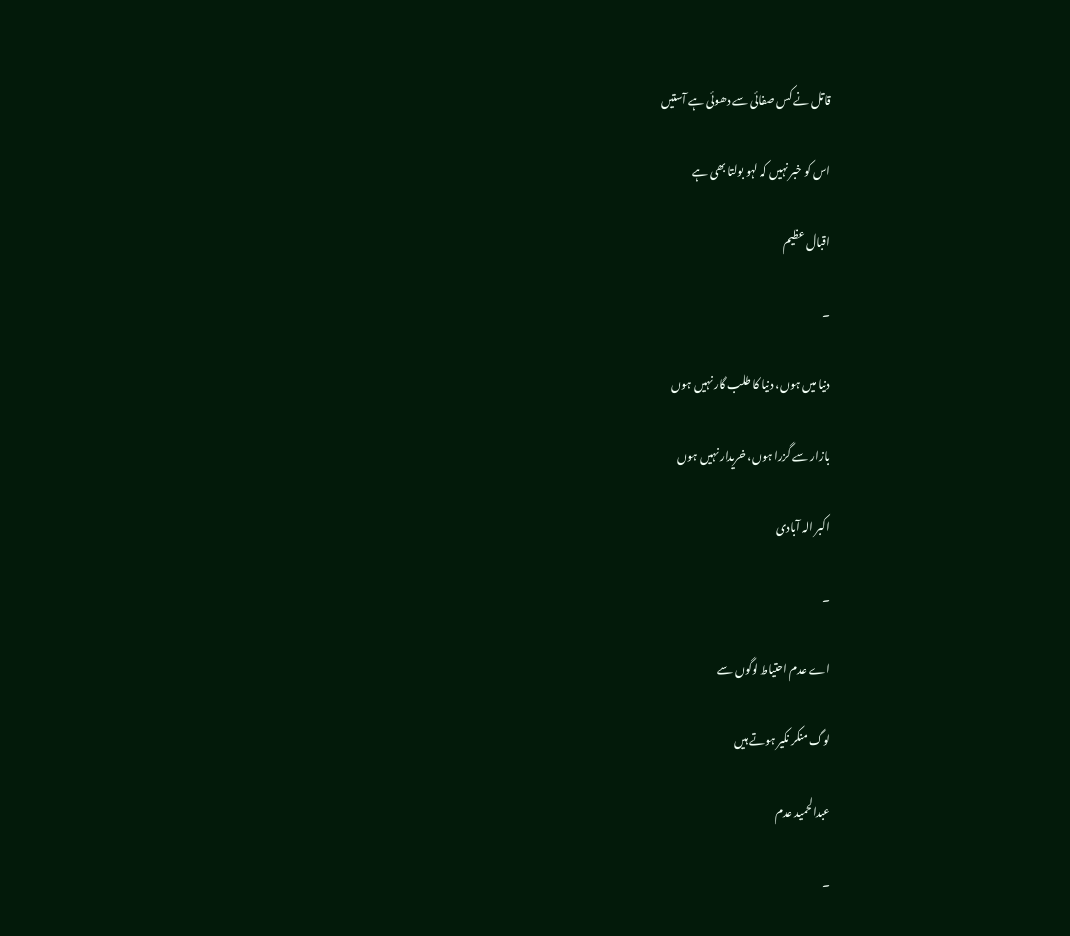قاتل نے کس صفائی سے دھوئی ہے آستیں

اس کو خبر نہیں کہ لہو بولتا بھی ہے

اقبال عظیم

۔

دنیا میں ہوں، دنیا کا طلب گار نہیں ہوں

بازار سے گزرا ہوں، خریدار نہیں ہوں

اکبر الہ آبادی

۔

اے عدم احتیاط لوگوں سے

لوگ منکر نکیر ہوتے ہیں

عبدالحمید عدم

۔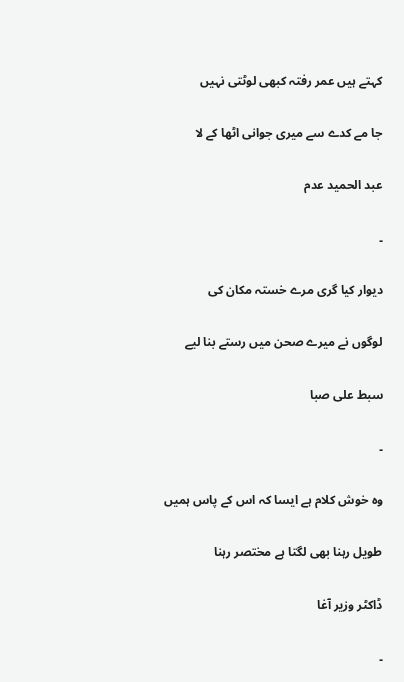کہتے ہیں عمر رفتہ کبھی لوٹتی نہیں

جا مے کدے سے میری جوانی اٹھا کے لا

عبد الحمید عدم

۔

دیوار کیا گری مرے خستہ مکان کی

لوگوں نے میرے صحن میں رستے بنا لیے

سبط علی صبا

۔

وہ خوش کلام ہے ایسا کہ اس کے پاس ہمیں

طویل رہنا بھی لگتا ہے مختصر رہنا

ڈاکٹر وزیر آغا

۔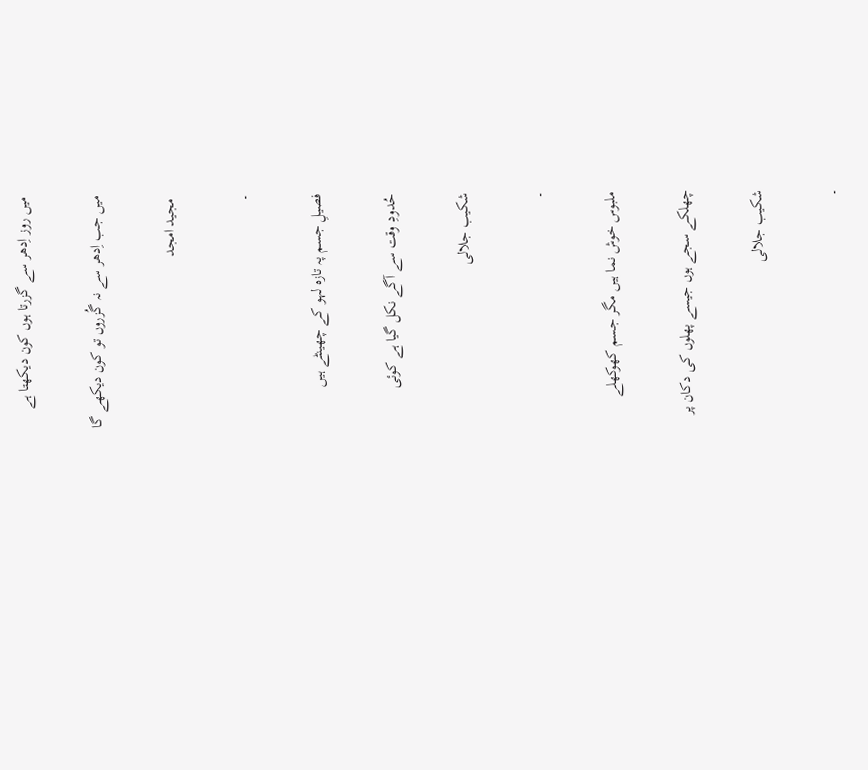میں روز اِدھر سے گزرتا ہوں کون دیکھتا ہے

میں جب اِدھر سے نہ گُزروں تو کون دیکھے گا

 مجید امجد

۔

فصیلِ جسم پہ تازہ لہو کے چھینٹے ہیں

حُدودِ وقت سے آگے نکل گیا ہے کوئی

شکیب جلالی

۔

ملبوس خوش نما ہیں مگر جسم کھوکھلے

چھلکے سجے ہوں جیسے پھلوں کی دکان پر

شکیب جلالی

۔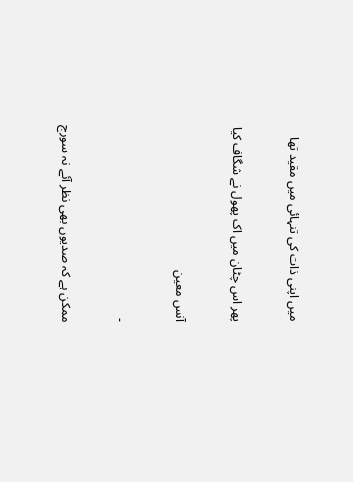میں اپنی ذات کی تنہائی میں مقید تھا

پھر اس چٹان میں اک پھول نے شگاف کیا

آنس معین

۔

ممکن ہے کہ صدیوں بھی نظر آئے نہ سورج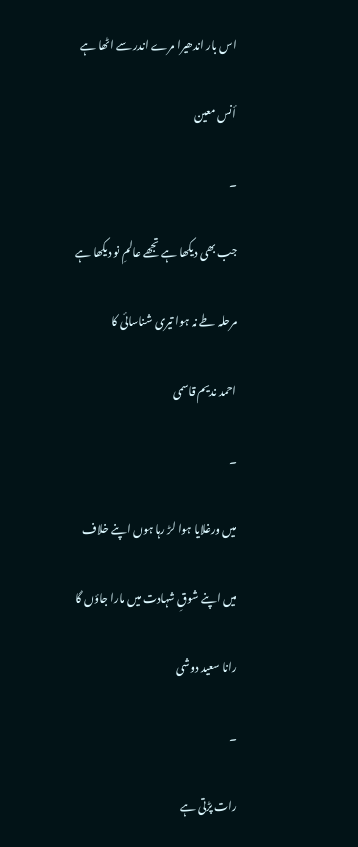اس بار اندھیرا مرے اندر سے اٹھا ہے

أنس معین

۔

جب بھی دیکھا ہے تجھے عالمِ نو دیکھا ہے

مرحلہ طے نہ ہوا تیری شناسائی کا

احمد ندیم قاسمی

۔

میں ورغلایا ہوا لڑ رہا ہوں اپنے خلاف

میں اپنے شوقِ شہادت میں مارا جاؤں گا

رانا سعید دوشی

۔

رات پڑتی ہے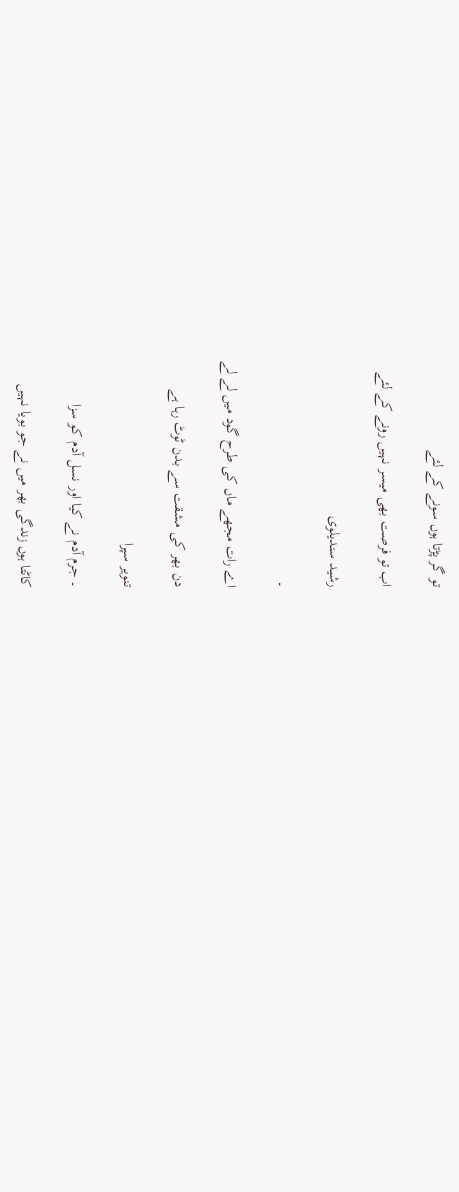تو گر پڑتا ہوں سونے کے لئے

اب تو فرصت بھی میسر نہیں رونے کے لئے

رشید سندیلوی

۔

اے رات مجھے ماں کی طرح گود میں لے لے

دن بھر کی مشقت سے بدن ٹوٹ رہا ہے

تنویر سپرا

۔ جرم آدم نے کیا اور نسل آدم کو سزا

کاٹتا ہوں زندگی بھر میں نے جو بویا نہیں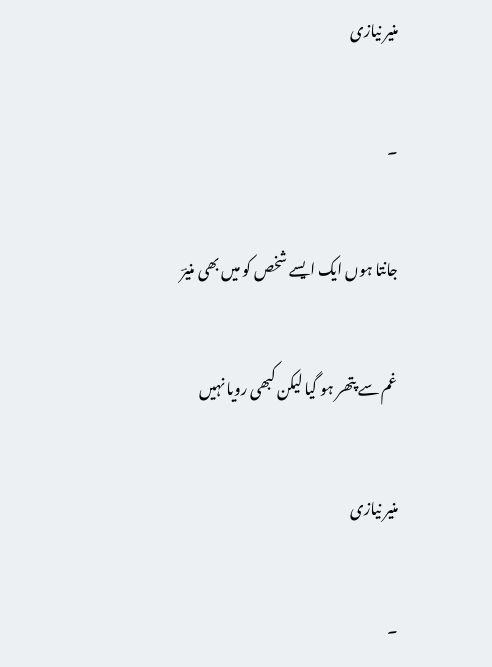منیر نیازی

۔

جانتا ہوں ایک ایسے شخص کو میں بھی منیرؔ

غم سے پتھر ہو گیا لیکن کبھی رویا نہیں

منیر نیازی

۔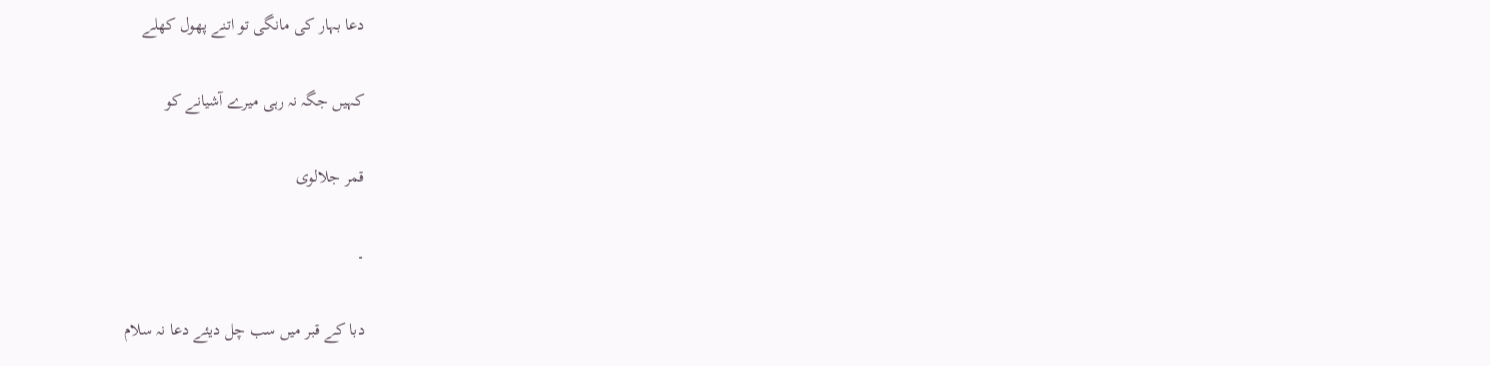دعا بہار کی مانگی تو اتنے پھول کھلے

کہیں جگہ نہ رہی میرے آشیانے کو

قمر جلالوی

۔

دبا کے قبر میں سب چل دیئے دعا نہ سلام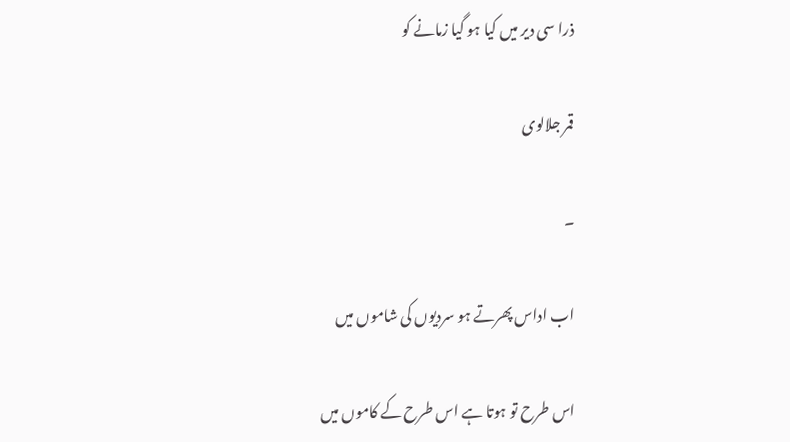ذرا سی دیر میں کیا ہو گیا زمانے کو

قمر جلالوی

۔

اب اداس پھرتے ہو سردیوں کی شاموں میں

اس طرح تو ہوتا ہے اس طرح کے کاموں میں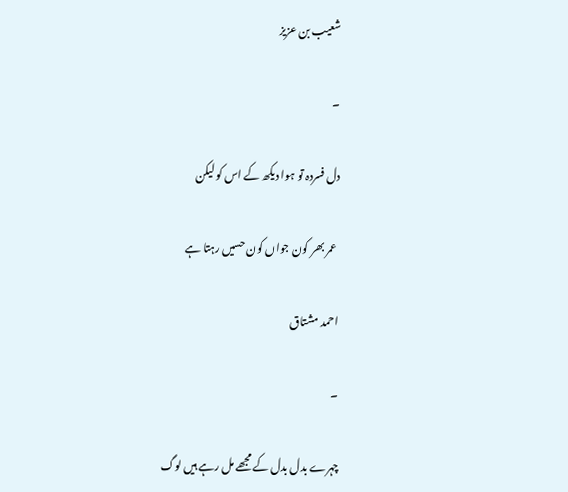شعیب بن عزیز

۔

دل فسردہ تو ہوا دیکھ کے اس کو لیکن

 عمر بھر کون جواں کون حسیں رہتا ہے

احمد مشتاق

۔

چہرے بدل بدل کے مجھے مل رہے ہیں لوگ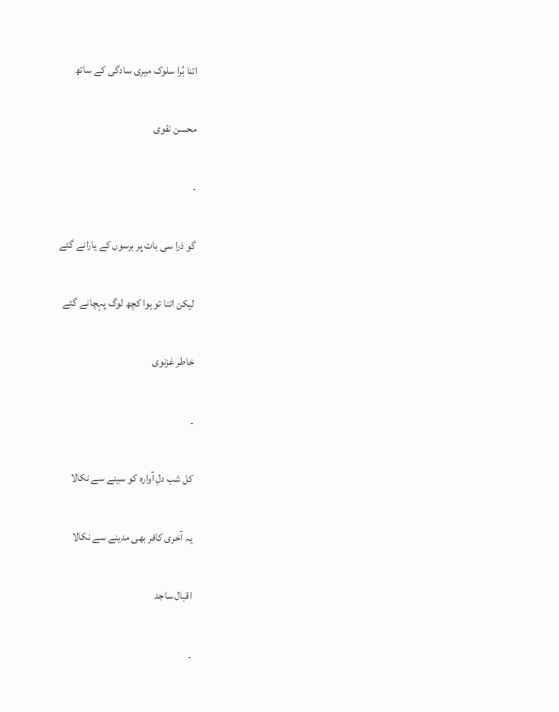اتنا بُرا سلوک میری سادگی کے ساتھ

محسن نقوی

۔

گو ذرا سی بات پر برسوں کے یارانے گئے

لیکن اتنا تو ہوا کچھ لوگ پہچانے گئے

خاطر غزنوی

۔

کل شب دلِ آوارہ کو سینے سے نکالا

یہ آخری کافر بھی مدینے سے نکالا

اقبال ساجد

۔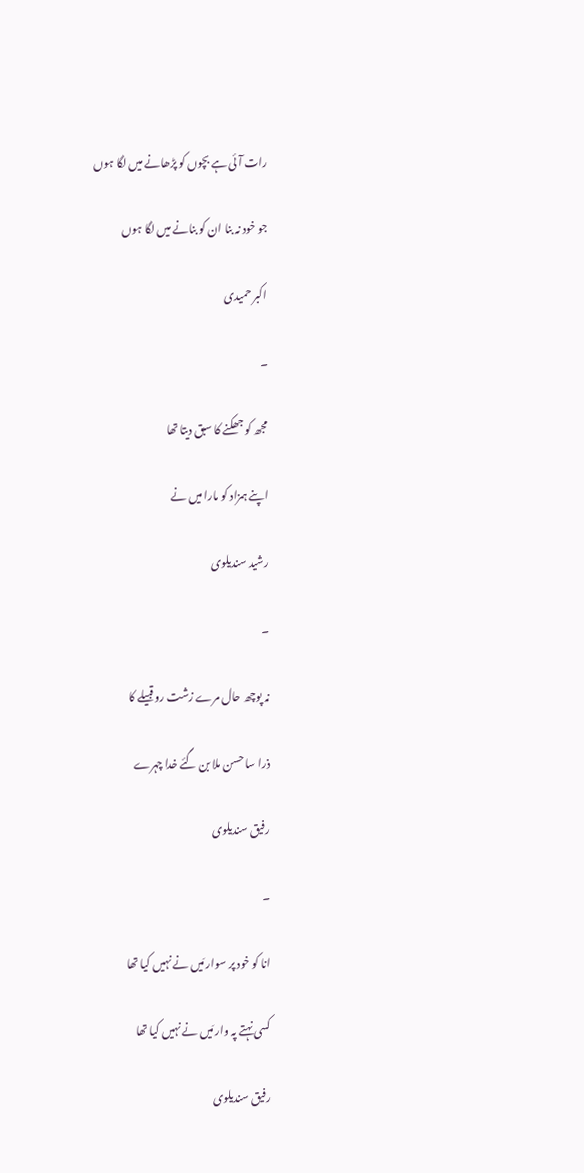رات آئی ہے بچوں کو پڑھانے میں لگا ہوں

جو خود نہ بنا ان کو بنانے میں لگا ہوں

اکبر حمیدی

۔

مجھ کو جھکنے کا سبق دیتا تھا

اپنے ہمزاد کو مارا میں نے

رشید سندیلوی

۔

نہ پوچھ حال مرے زشت رو قبیلے کا

ذرا سا حسن ملا بن گئے خدا چہرے

رفیق سندیلوی

۔

انا کو خود پر سوار مَیں نے نہیں کیا تھا

کسی نہتے پہ وار مَیں نے نہیں کیا تھا

رفیق سندیلوی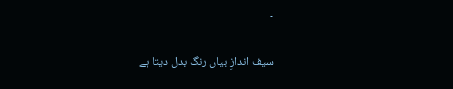۔

سیف اندازِ بیاں رنگ بدل دیتا ہے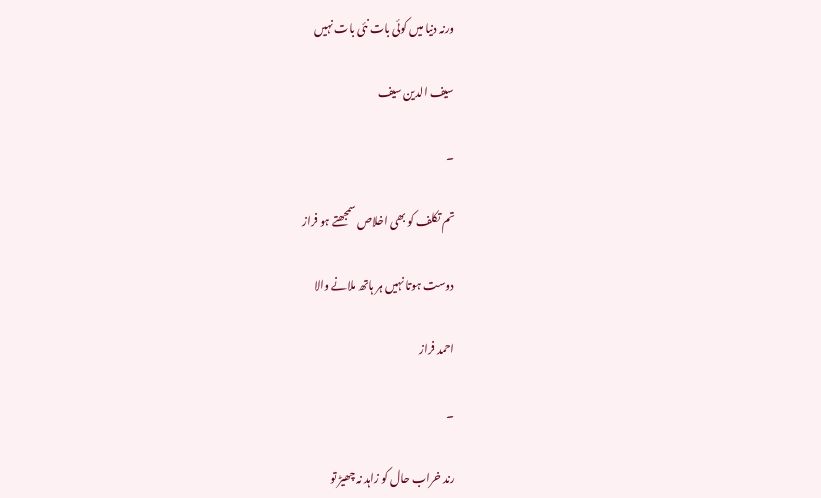ورنہ دنیا میں کوئی بات نئی بات نہیں

سیف الدین سیف

۔

تم تکلف کو بھی اخلاص سمجھتے ہو فراز

دوست ہوتا نہیں ہر ہاتھ ملانے والا

احمد فراز

۔

رند خراب حال کو زاہد نہ چھیڑ تو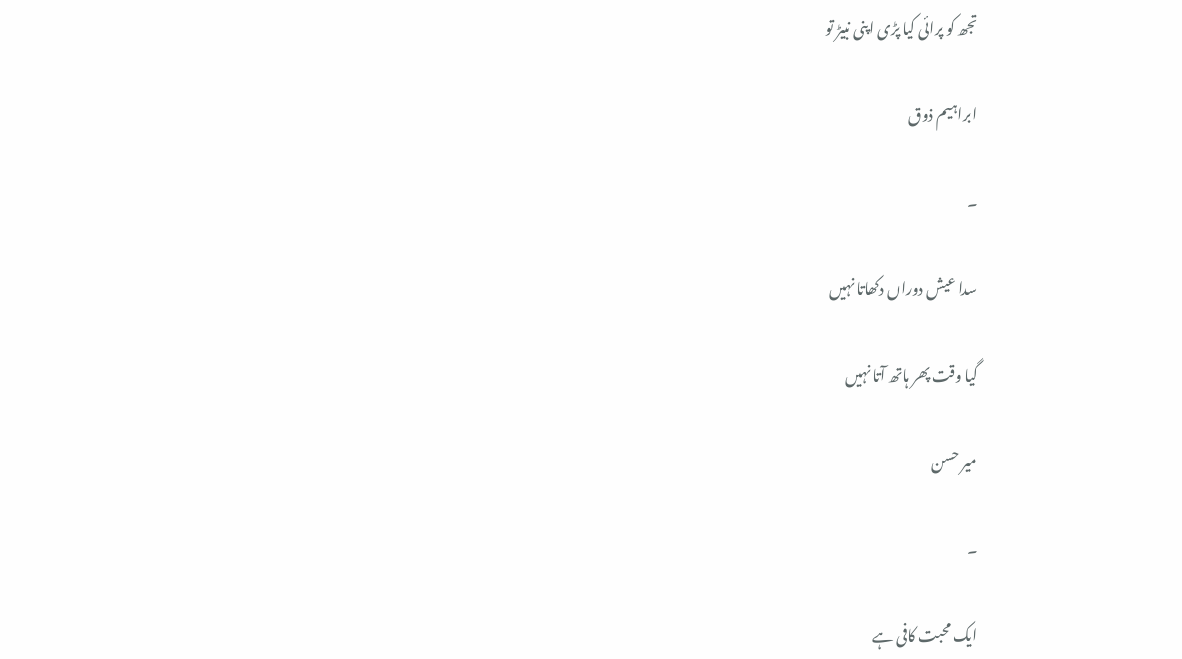تجھ کو پرائی کیا پڑی اپنی نبیڑ تو

ابراہیم ذوق

۔

سدا عیش دوراں دکھاتا نہیں

گیا وقت پھر ہاتھ آتا نہیں

میر حسن

۔

ایک محبت کافی ہے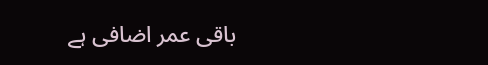باقی عمر اضافی ہے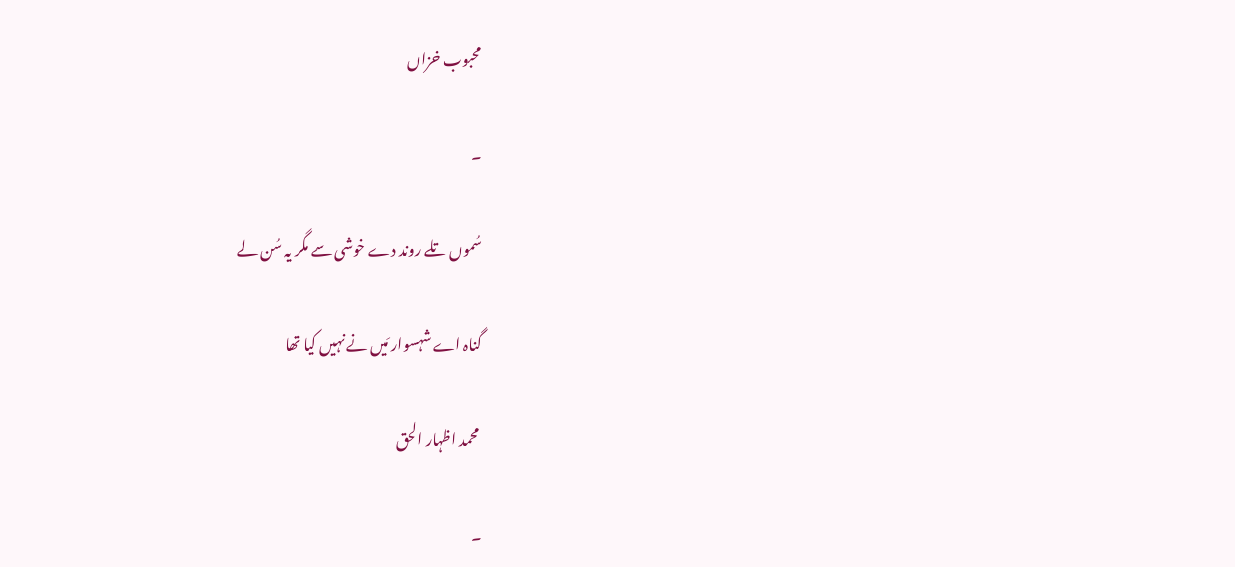محبوب خزاں

۔

سُموں تلے روند دے خوشی سے مگر یہ سُن لے

گناہ اے شہسوار مَیں نے نہیں کیا تھا

 محمد اظہار الحق

۔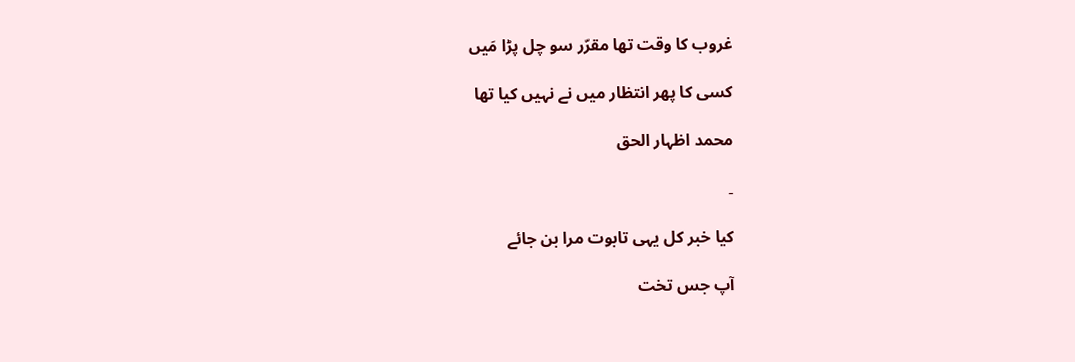غروب کا وقت تھا مقرّر سو چل پڑا مَیں

کسی کا پھر انتظار میں نے نہیں کیا تھا

محمد اظہار الحق

۔

کیا خبر کل یہی تابوت مرا بن جائے

آپ جس تخت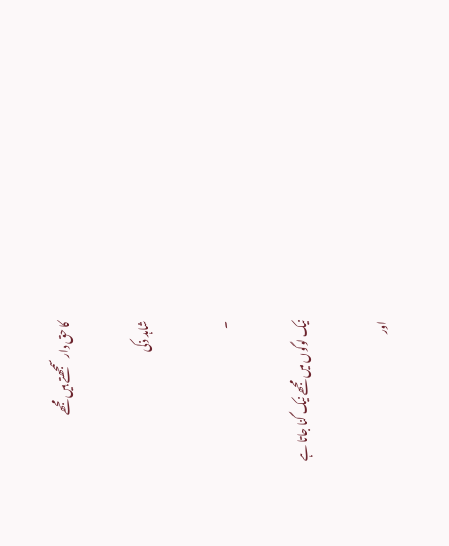کا حق دار سمجھتے ہیں مجھے

شاہد ذکی

۔

نیک لوگوں میں مجھے نیک گنا جاتا ہے

اور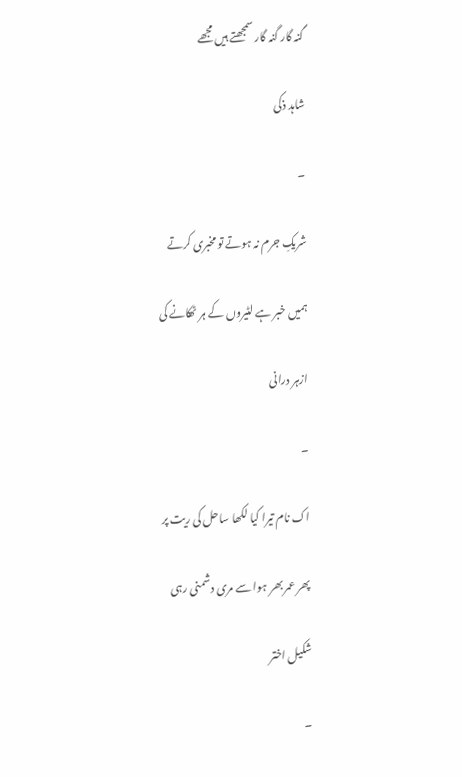گنہ گار گنہ گار سمجھتے ہیں مجھے

شاہد ذکی

۔

شریکِ جرم نہ ہوتے تو مخبری کرتے

ہمیں خبر ہے لٹیروں کے ہر ٹھکانے کی

ازہر درانی

۔

اک نام تیرا کیا لکھا ساحل کی ریت پر

پھر عمر بھر ہوا سے مری دشمنی رہی

شکیل اختر

۔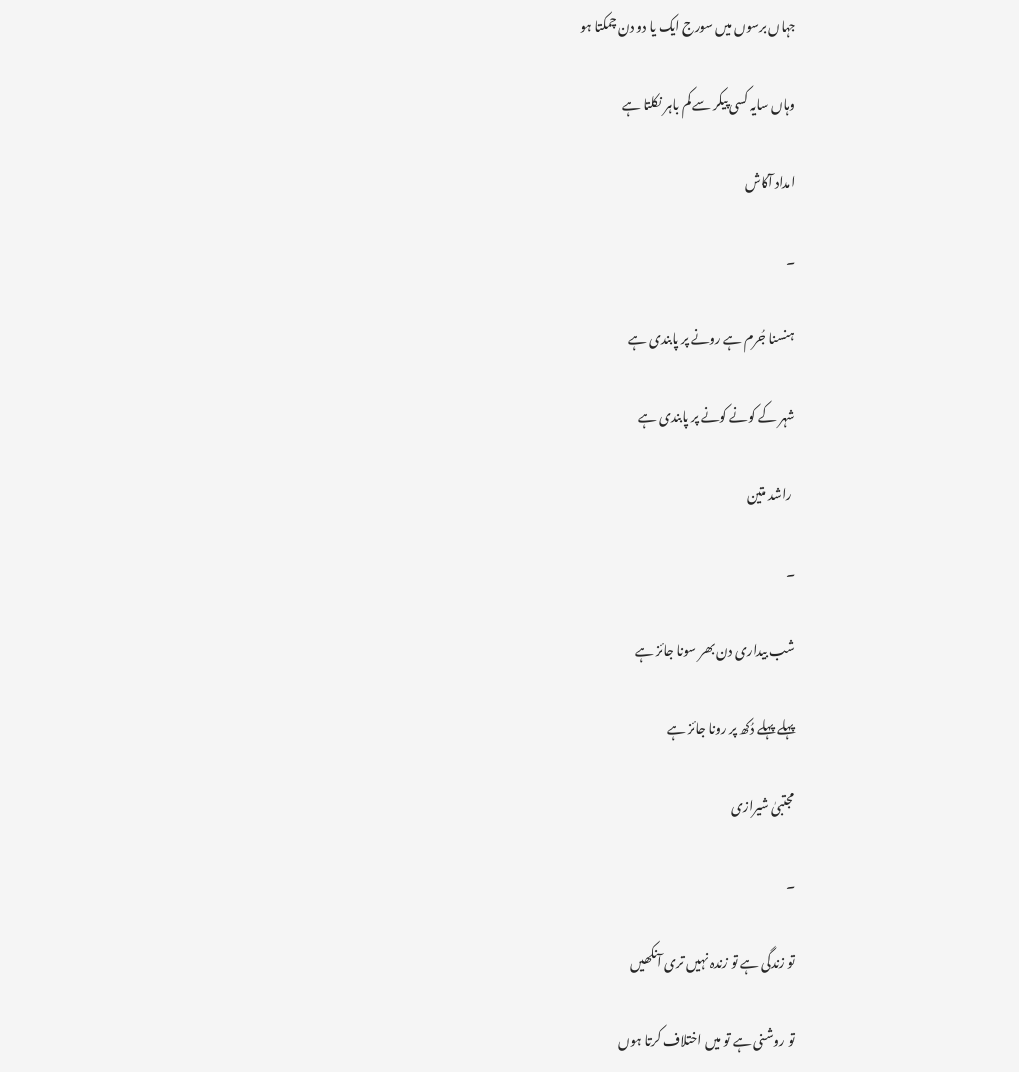جہاں برسوں میں سورج ایک یا دو دن چمکتا ہو

وہاں سایہ کسی پیکر سے کم باہر نکلتا ہے

امداد آکاش

۔

ہنسنا جُرم ہے رونے پر پابندی ہے

شہر کے کونے کونے پر پابندی ہے

 راشد متین

۔

شب بیداری دن بھر سونا جائز ہے

پہلے پہلے دُکھ پر رونا جائز ہے

مجتبیٰ شیرازی

۔

تو زندگی ہے تو زندہ نہیں تری آنکھیں

تو روشنی ہے تو میں اختلاف کرتا ہوں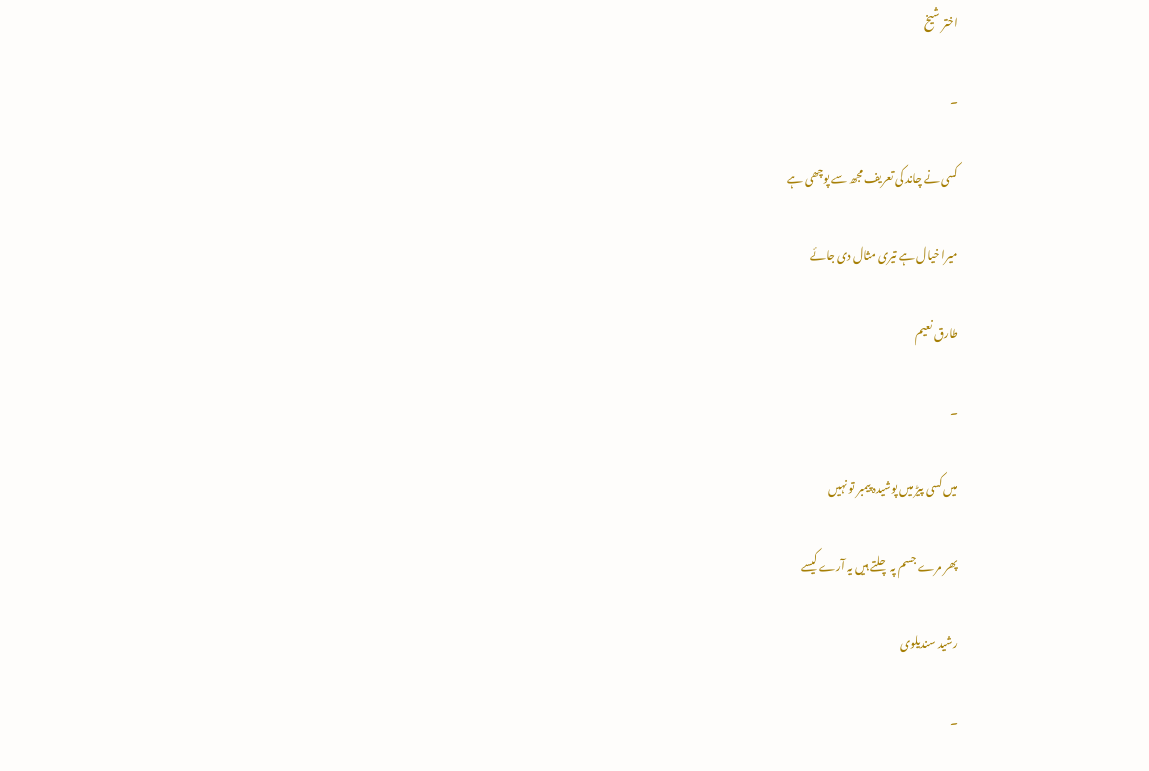اختر شیخ

۔

کسی نے چاند کی تعریف مجھ سے پوچھی ہے

میرا خیال ہے تیری مثال دی جائے

طارق نعیم

۔

میں کسی پیڑ میں پوشیدہ پیمبر تو نہیں

پھر مرے جسم پہ چلتے ہیں یہ آرے کیسے

رشید سندیلوی

۔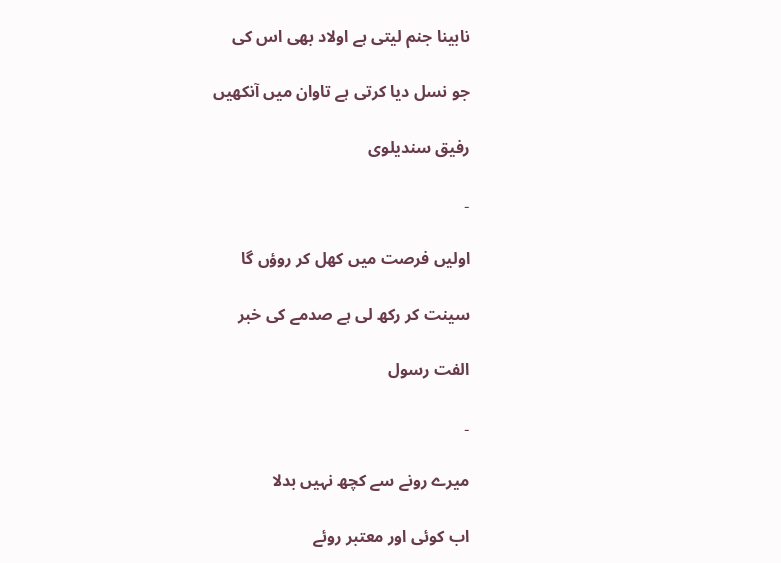نابینا جنم لیتی ہے اولاد بھی اس کی

جو نسل دیا کرتی ہے تاوان میں آنکھیں

رفیق سندیلوی

۔

اولیں فرصت میں کھل کر روؤں گا

سینت کر رکھ لی ہے صدمے کی خبر

الفت رسول

۔

میرے رونے سے کچھ نہیں بدلا

اب کوئی اور معتبر روئے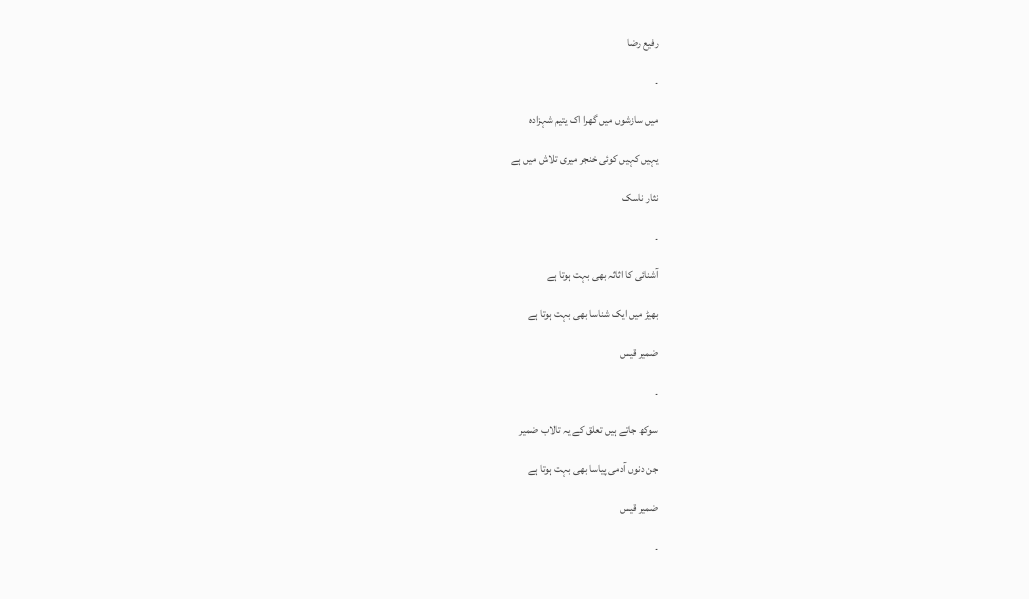رفیع رضا

۔

میں سازشوں میں گھرا اک یتیم شہزادہ

یہیں کہیں کوئی خنجر میری تلاش میں ہے

نثار ناسک

۔

آشنائی کا اثاثہ بھی بہت ہوتا ہے

بھیڑ میں ایک شناسا بھی بہت ہوتا ہے

ضمیر قیس

۔

سوکھ جاتے ہیں تعلق کے یہ تالاب ضمیر

جن دنوں آدمی پیاسا بھی بہت ہوتا ہے

ضمیر قیس

۔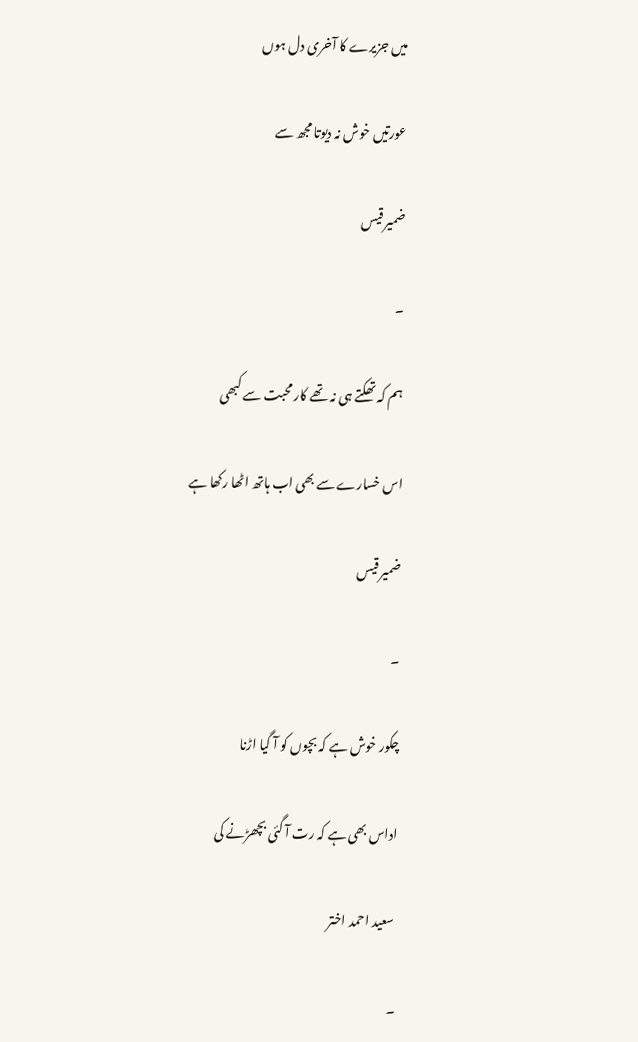میں جزیرے کا آخری دل ہوں

عورتیں خوش نہ دیوتا مجھ سے

ضمیر قیس

۔

ہم کہ تھکتے ہی نہ تھے کار محبت سے کبھی

اس خسارے سے بھی اب ہاتھ اٹھا رکھا ہے

ضمیر قیس

۔

چکور خوش ہے کہ بچوں کو آ گیا اڑنا

اداس بھی ہے کہ رت آ گئی بچھڑنے کی

 سعید احمد اختر

۔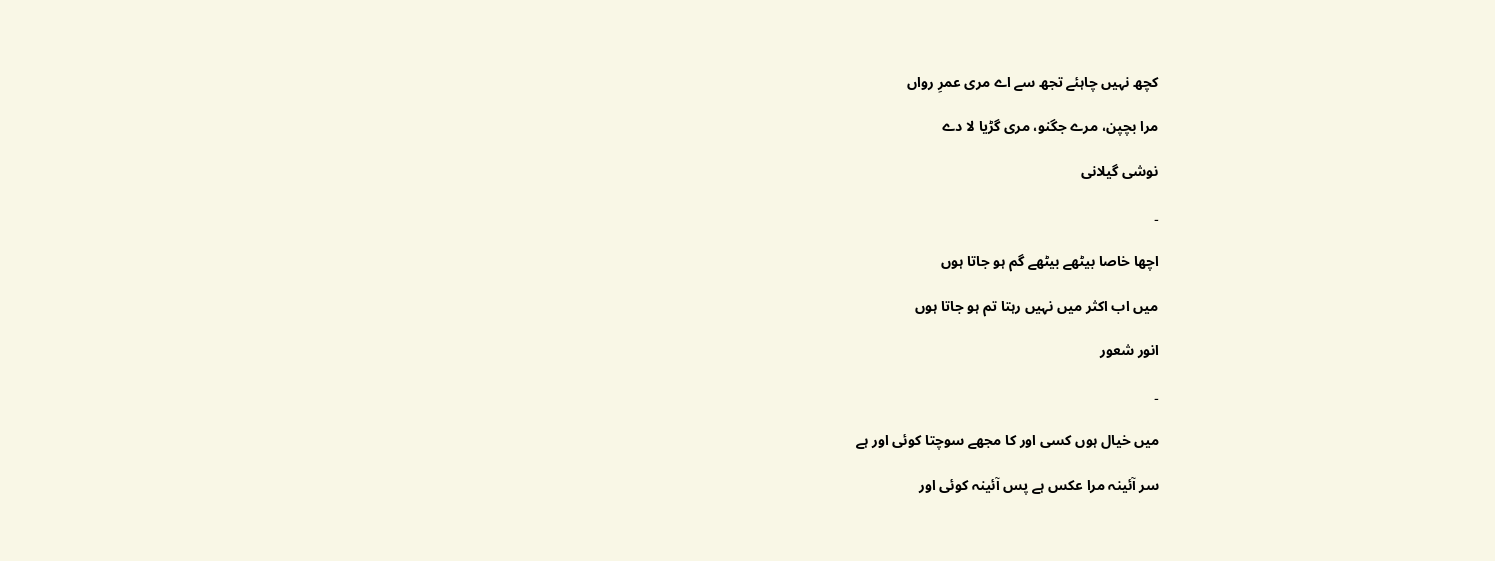کچھ نہیں چاہئے تجھ سے اے مری عمرِ رواں

مرا بچپن، مرے جگنو، مری گڑیا لا دے

نوشی گیلانی

۔

اچھا خاصا بیٹھے بیٹھے گم ہو جاتا ہوں

میں اب اکثر میں نہیں رہتا تم ہو جاتا ہوں

انور شعور

۔

میں خیال ہوں کسی اور کا مجھے سوچتا کوئی اور ہے

سر آئینہ مرا عکس ہے پس آئینہ کوئی اور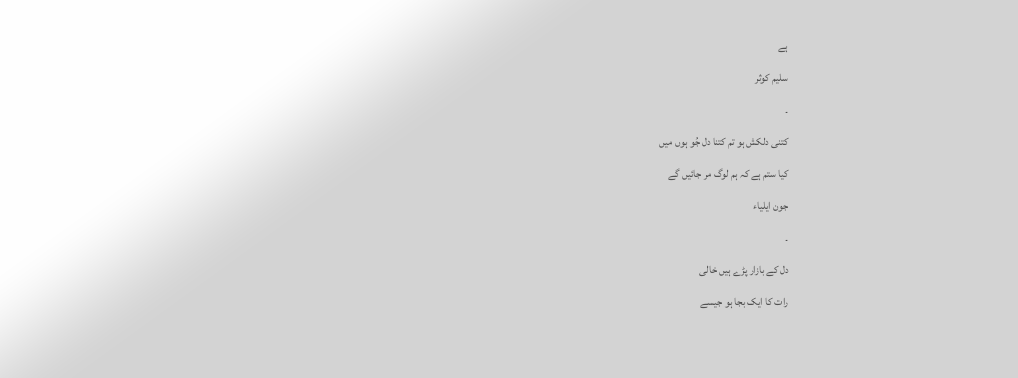ہے

سلیم کوثر

۔

کتنی دلکش ہو تم کتنا دل جُو ہوں میں

کیا ستم ہے کہ ہم لوگ مر جائیں گے

جون ایلیاء

۔

دل کے بازار پڑے ہیں خالی

رات کا ایک بجا ہو جیسے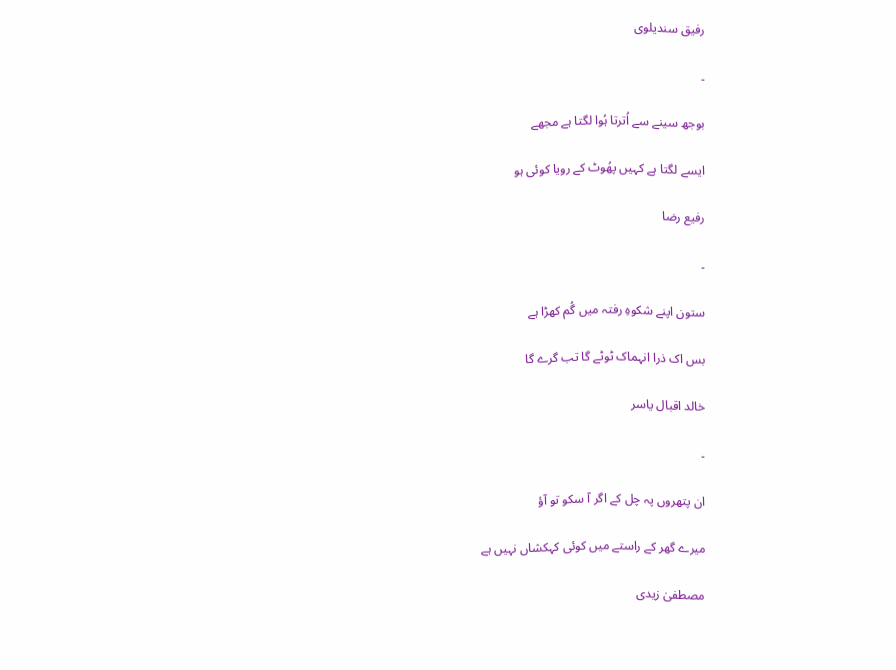رفیق سندیلوی

۔

بوجھ سینے سے اُترتا ہُوا لگتا ہے مجھے

ایسے لگتا ہے کہیں پھُوٹ کے رویا کوئی ہو

رفیع رضا

۔

ستون اپنے شکوہِ رفتہ میں گُم کھڑا ہے

بس اک ذرا انہماک ٹوٹے گا تب گرے گا

خالد اقبال یاسر

۔

ان پتھروں پہ چل کے اگر آ سکو تو آؤ

میرے گھر کے راستے میں کوئی کہکشاں نہیں ہے

مصطفیٰ زیدی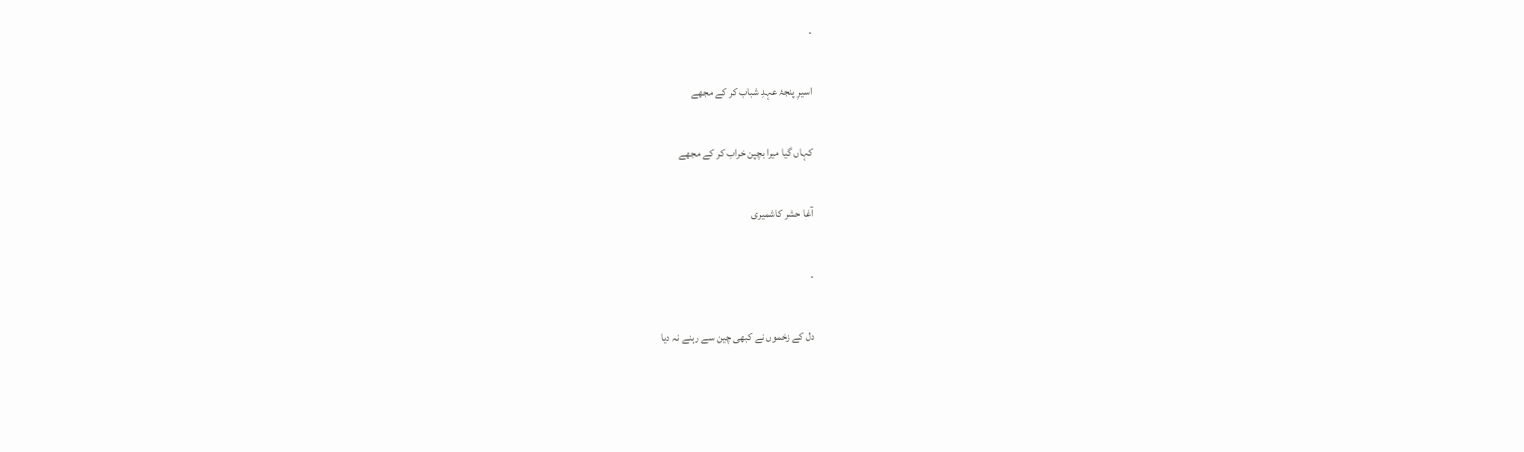۔

اسیرِ پنجۂ عہدِ شباب کر کے مجھے

کہاں گیا میرا بچپن خراب کر کے مجھے

آغا حشر کاشمیری

۔

دل کے زخموں نے کبھی چین سے رہنے نہ دیا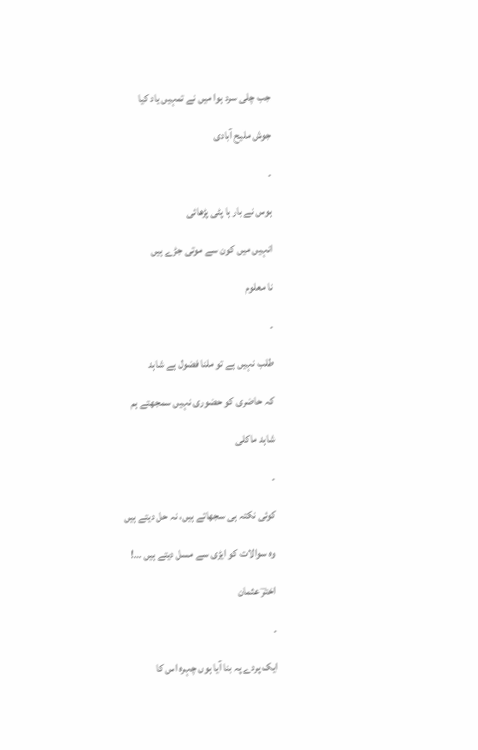جب چلی سرد ہوا میں نے تمہیں یاد کیا

جوش ملیح آبادی

۔

ہوس نے بار ہا پٹی پڑھائی

انہیں میں کون سے موتی جڑے ہیں

نا معلوم

۔

طلب نہیں ہے تو ملنا فضول ہے شاہد

کہ حاضری کو حضوری نہیں سمجھتے ہم

شاہد ماکلی

۔

کوئی نکتہ ہی سجھاتے ہیں، نہ حل دیتے ہیں

وہ سوالات کو ایڑی سے مسل دیتے ہیں …!

اخترؔ عثمان

۔

ایک پردے پہ بنا آیا ہوں چہرہ اس کا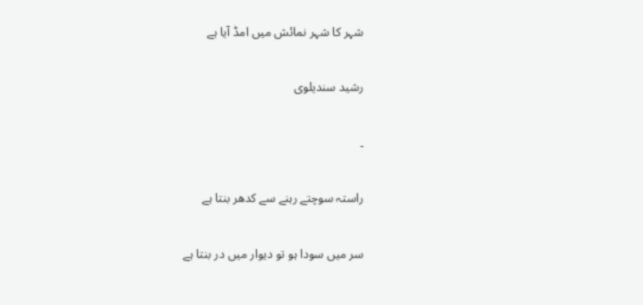شہر کا شہر نمائش میں امڈ آیا ہے

رشید سندیلوی

۔

راستہ سوچتے رہنے سے کدھر بنتا ہے

سر میں سودا ہو تو دیوار میں در بنتا ہے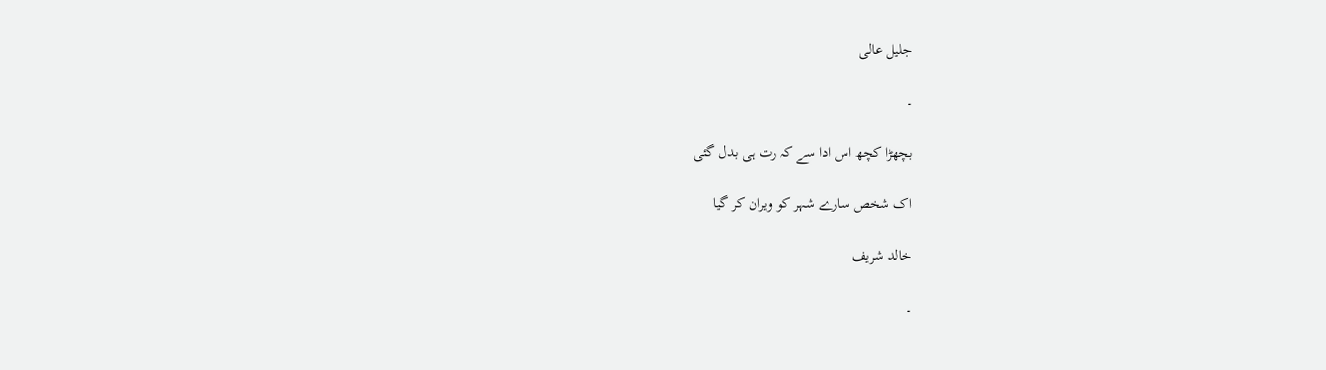جلیل عالی

۔

بچھڑا کچھ اس ادا سے کہ رت ہی بدل گئی

اک شخص سارے شہر کو ویران کر گیا

خالد شریف

۔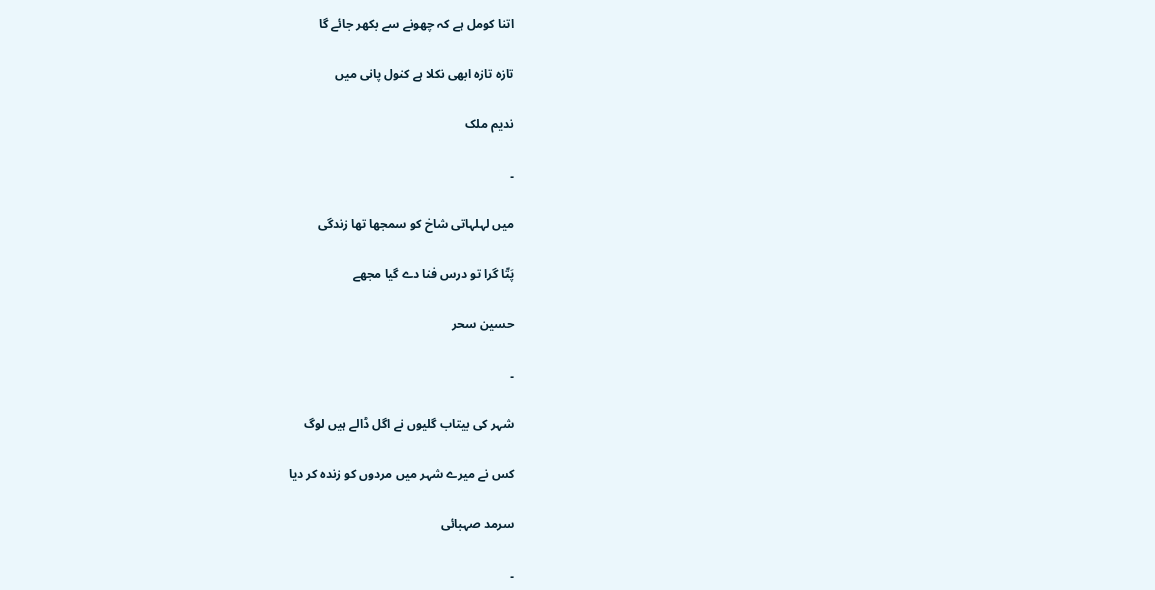اتنا کومل ہے کہ چھونے سے بکھر جائے گا

تازہ تازہ ابھی نکلا ہے کنول پانی میں

ندیم ملک

۔

میں لہلہاتی شاخ کو سمجھا تھا زندگی

پَتّا گرا تو درس فنا دے گیا مجھے

حسین سحر

۔

شہر کی بیتاب گلیوں نے اگل ڈالے ہیں لوگ

کس نے میرے شہر میں مردوں کو زندہ کر دیا

سرمد صہبائی

۔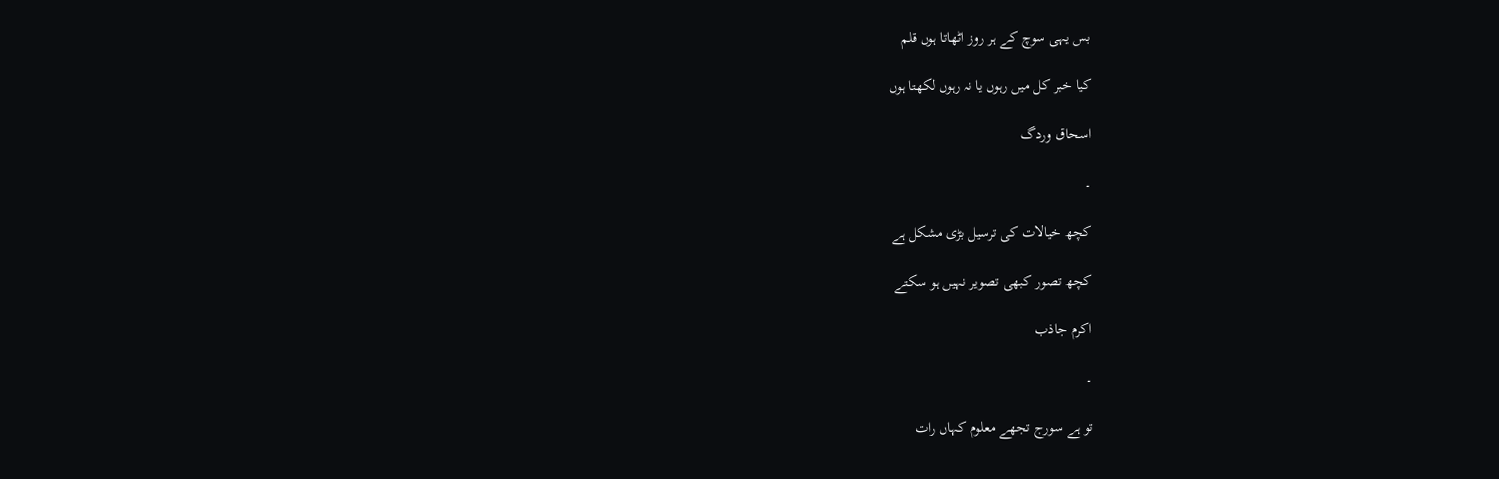بس یہی سوچ کے ہر روز اٹھاتا ہوں قلم

کیا خبر کل میں رہوں یا نہ رہوں لکھتا ہوں

اسحاق وردگ

۔

کچھ خیالات کی ترسیل بڑی مشکل ہے

کچھ تصور کبھی تصویر نہیں ہو سکتے

اکرم جاذب

۔

تو ہے سورج تجھے معلوم کہاں رات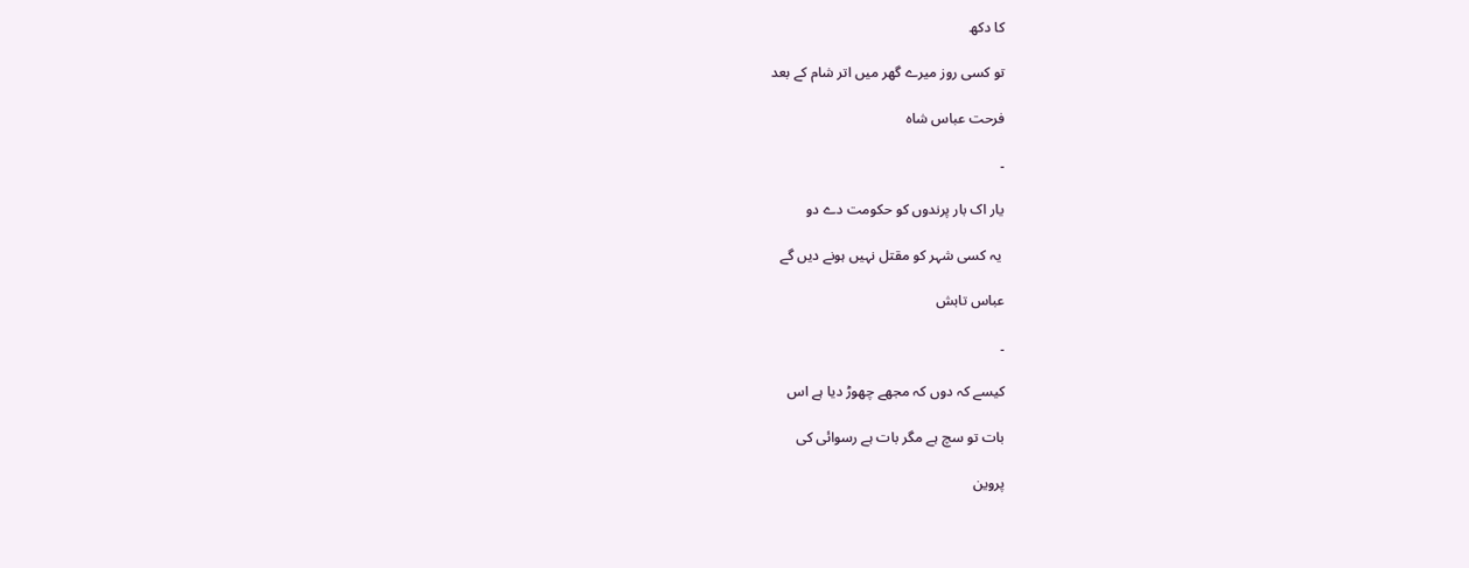کا دکھ

تو کسی روز میرے گھر میں اتر شام کے بعد

فرحت عباس شاہ

۔

یار اک بار پرندوں کو حکومت دے دو

 یہ کسی شہر کو مقتل نہیں ہونے دیں گے

عباس تابش

۔

کیسے کہ دوں کہ مجھے چھوڑ دیا ہے اس

بات تو سچ ہے مگر بات ہے رسوائی کی

پروین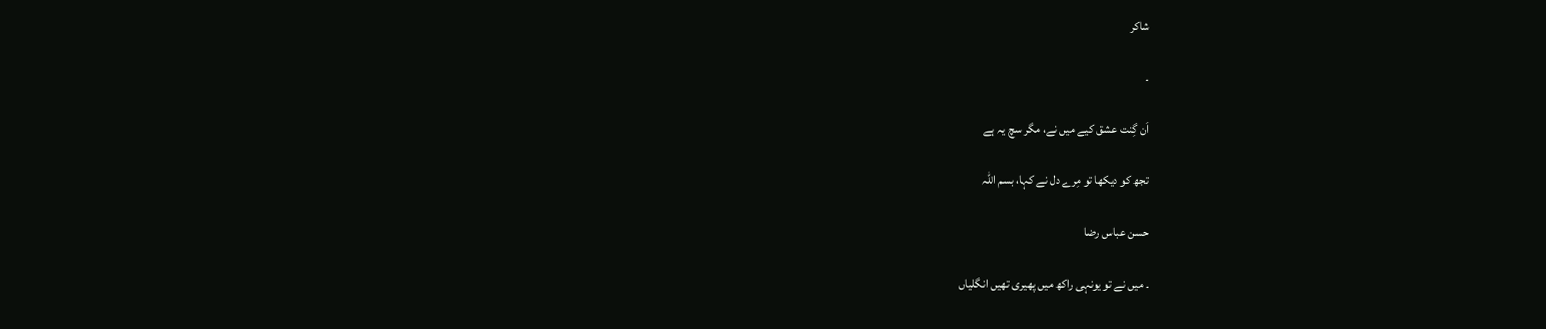شاکر

۔

اَن گِنت عشق کیے میں نے، مگر سچ یہ ہے

تجھ کو دیکھا تو مِرے دل نے کہا، بسم اللہ

حسن عباس رضا

۔ میں نے تو یونہی راکھ میں پھیری تھیں انگلیاں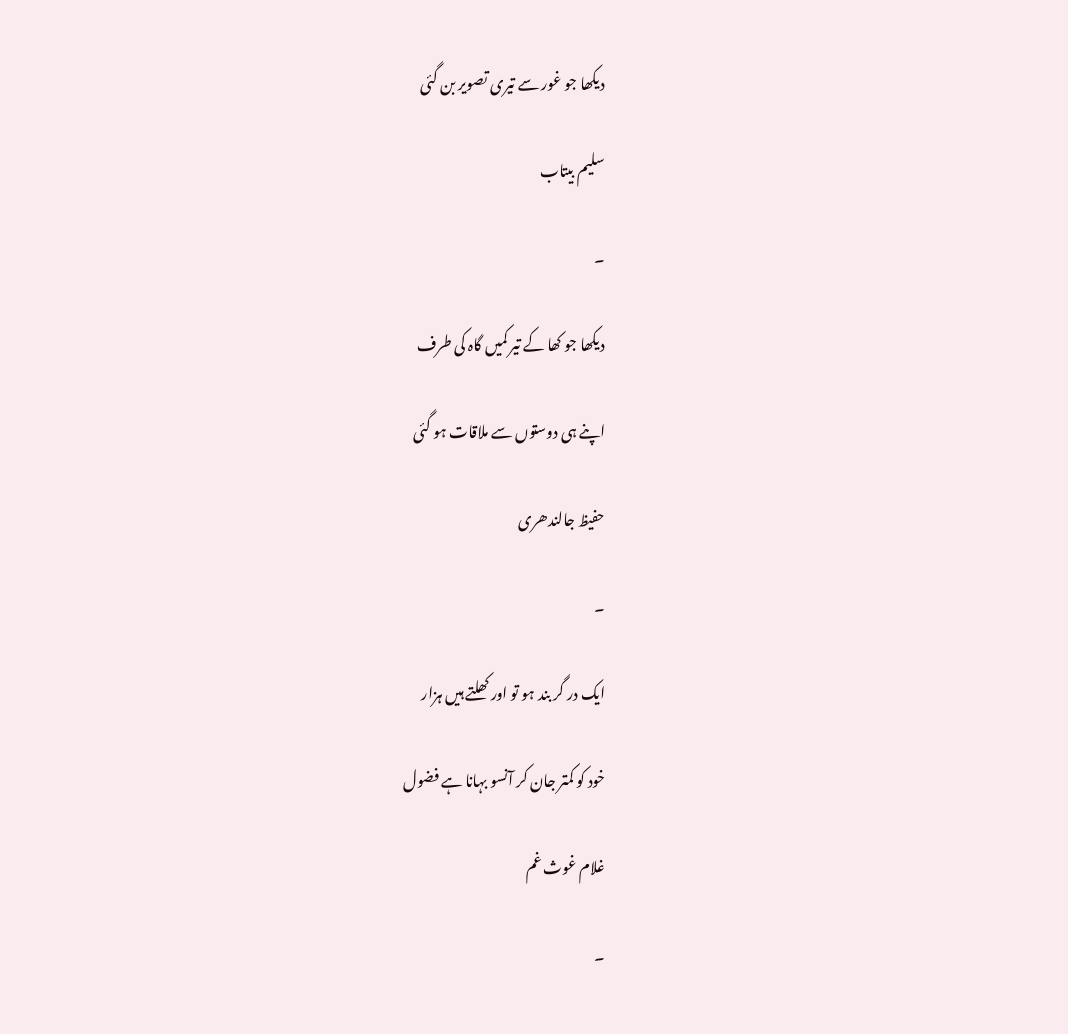دیکھا جو غور سے تیری تصویر بن گئی

سلیم بیتاب

۔

دیکھا جو کھا کے تیر کمیں گاہ کی طرف

اپنے ہی دوستوں سے ملاقات ہو گئی

حفیظ جالندھری

۔

ایک در گر بند ہو تو اور کھلتے ہیں ہزار

خود کو کمتر جان کر آنسو بہانا ہے فضول

غلام غوث غم

۔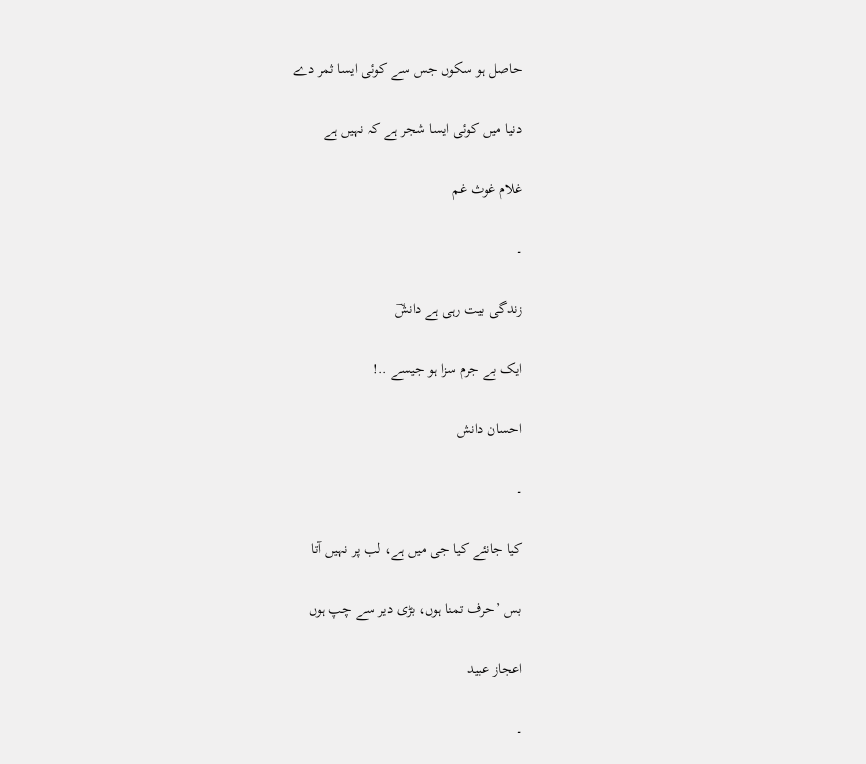حاصل ہو سکوں جس سے کوئی ایسا ثمر دے

دنیا میں کوئی ایسا شجر ہے کہ نہیں ہے

غلام غوث غم

۔

زندگی بیت رہی ہے دانشؔ

ایک بے جرم سزا ہو جیسے ..!

احسان دانش

۔

کیا جانئے کیا جی میں ہے، لب پر نہیں آتا

بس ’حرف تمنا ہوں، بڑی دیر سے چپ ہوں

اعجاز عبید

۔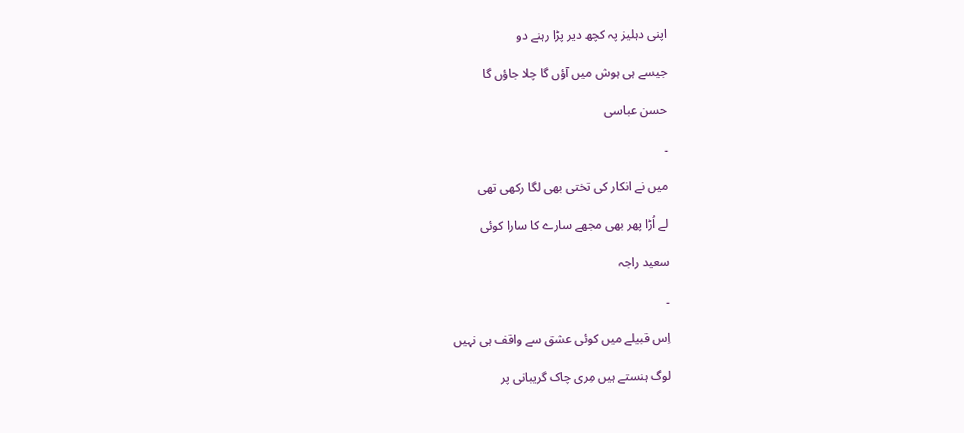اپنی دہلیز پہ کچھ دیر پڑا رہنے دو

جیسے ہی ہوش میں آؤں گا چلا جاؤں گا

حسن عباسی

۔

میں نے انکار کی تختی بھی لگا رکھی تھی

لے اُڑا پھر بھی مجھے سارے کا سارا کوئی

سعید راجہ

۔

اِس قبیلے میں کوئی عشق سے واقف ہی نہیں

لوگ ہنستے ہیں مِری چاک گریبانی پر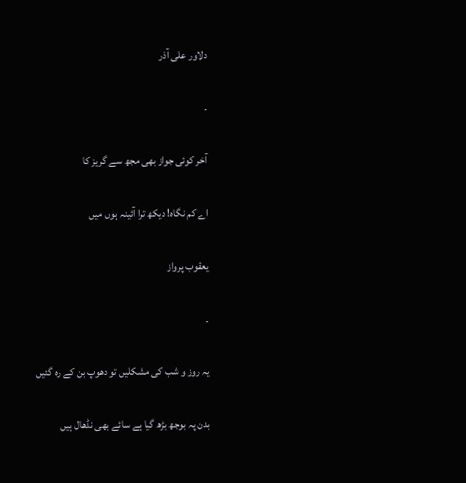دلاور علی آذر

۔

آخر کوئی جواز بھی مجھ سے گریز کا

اے کم نگاہ! دیکھ ترا آئینہ ہوں میں

یعقوب پرواز

۔

یہ روز و شب کی مشکلیں تو دھوپ بن کے رہ گئیں

بدن پہ بوجھ بڑھ گیا ہے سائے بھی نڈھال ہیں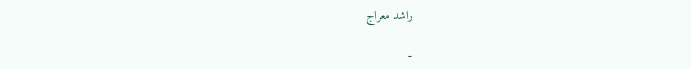راشد معراج

۔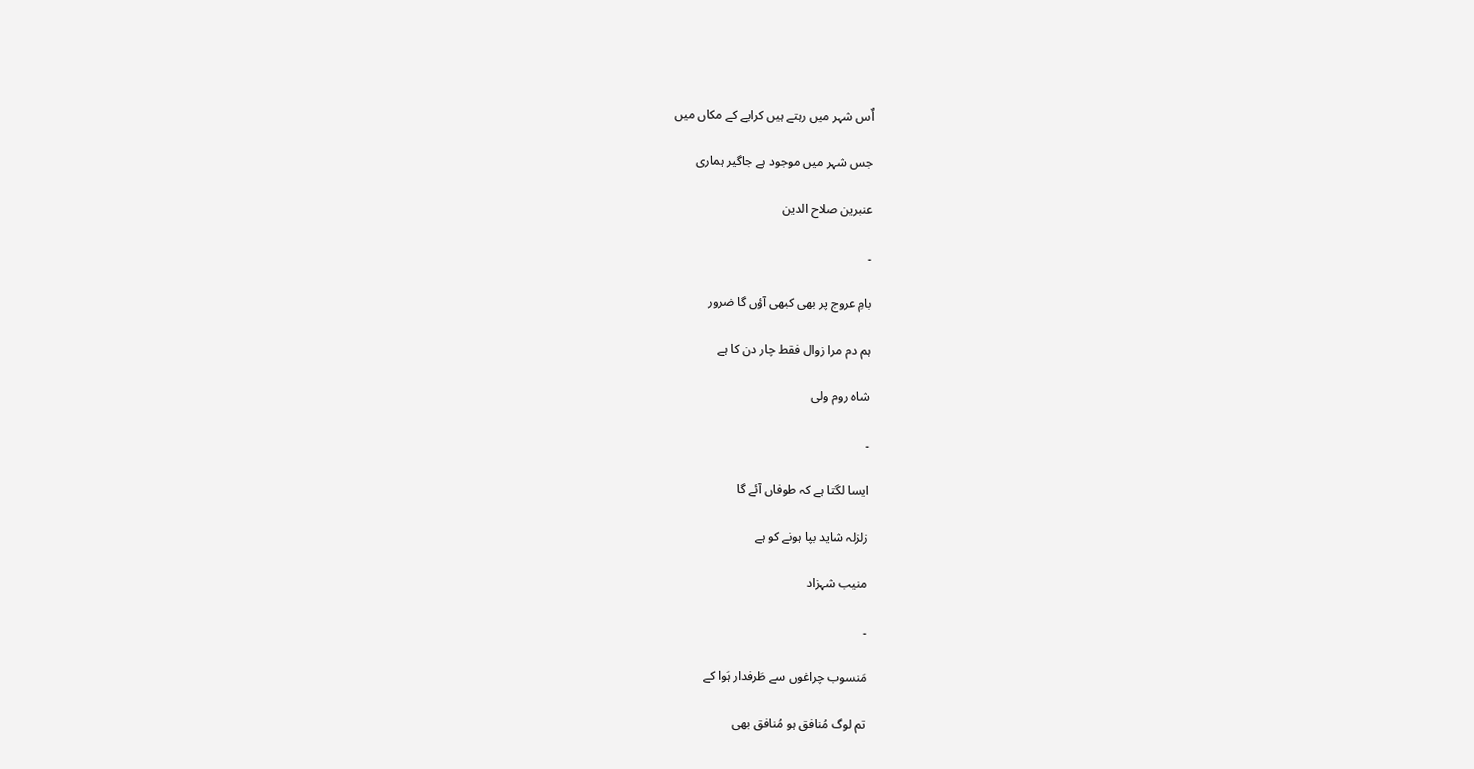اٌس شہر میں رہتے ہیں کرایے کے مکاں میں

جس شہر میں موجود ہے جاگیر ہماری

عنبرین صلاح الدین

۔

بامِ عروج پر بھی کبھی آؤں گا ضرور

ہم دم مرا زوال فقط چار دن کا ہے

شاہ روم ولی

۔

ایسا لگتا ہے کہ طوفاں آئے گا

زلزلہ شاید بپا ہونے کو ہے

منیب شہزاد

۔

مَنسوب چراغوں سے طَرفدار ہَوا کے

تم لوگ مُنافق ہو مُنافق بھی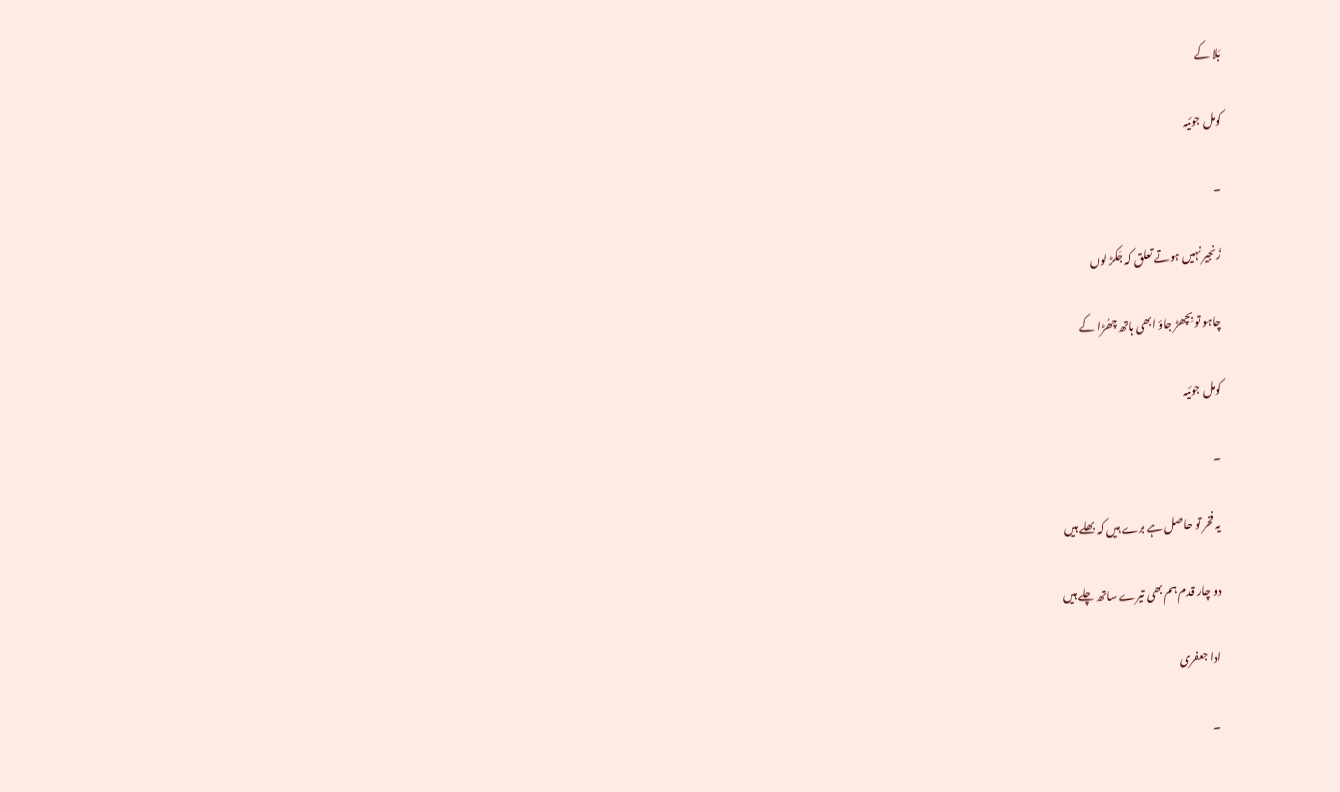بَلا کے

کومل جوئیہ

۔

زَنجیر نہیں ہوتے تعلق کہ جَکڑ لوں

چاہو تو بِچھڑ جاؤ ابھی ہاتھ چھُڑا کے

کومل جوئیہ

۔

یہ فخر تو حاصل ہے برے ہیں کہ بھلے ہیں

دو چار قدم ہم بھی تیرے ساتھ چلے ہیں

ادا جعفری

۔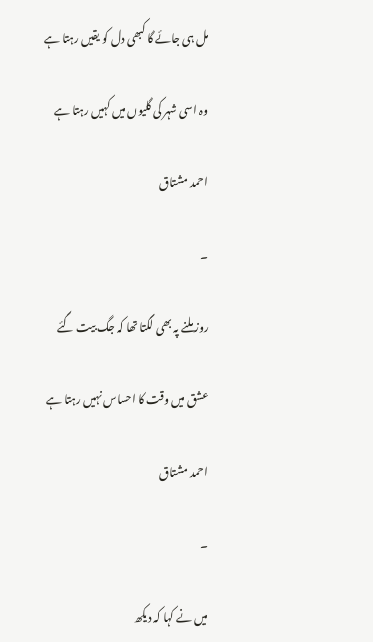مل ہی جائے گا کبھی دل کو یقیں رہتا ہے

وہ اسی شہر کی گلیوں میں کہیں رہتا ہے

احمد مشتاق

۔

روز ملنے پہ بھی لگتا تھا کہ جگ بیت گئے

عشق میں وقت کا احساس نہیں رہتا ہے

احمد مشتاق

۔

میں نے کہا کہ دیکھ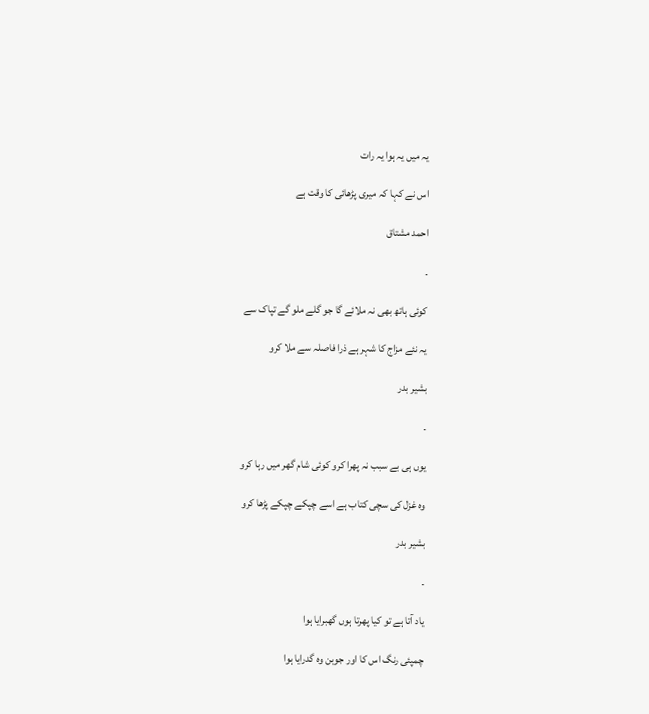یہ میں یہ ہوا یہ رات

اس نے کہا کہ میری پڑھائی کا وقت ہے

احمد مشتاق

۔

کوئی ہاتھ بھی نہ ملائے گا جو گلے ملو گے تپاک سے

یہ نئے مزاج کا شہر ہے ذرا فاصلہ سے ملا کرو

بشیر بدر

۔

یوں ہی بے سبب نہ پھرا کرو کوئی شام گھر میں رہا کرو

وہ غزل کی سچی کتاب ہے اسے چپکے چپکے پڑھا کرو

بشیر بدر

۔

یاد آتا ہے تو کیا پھرتا ہوں گھبرایا ہوا

چمپئی رنگ اس کا اور جوبن وہ گدرایا ہوا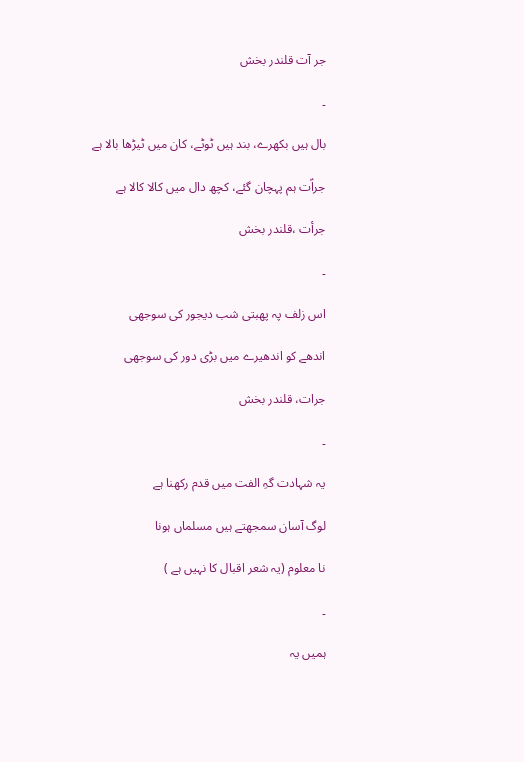جر آت قلندر بخش

۔

بال ہیں بکھرے، بند ہیں ٹوٹے، کان میں ٹیڑھا بالا ہے

جراؑت ہم پہچان گئے، کچھ دال میں کالا کالا ہے

جرأت ،قلندر بخش

۔

اس زلف پہ پھبتی شب دیجور کی سوجھی

اندھے کو اندھیرے میں بڑی دور کی سوجھی

جرات، قلندر بخش

۔

یہ شہادت گہِ الفت میں قدم رکھنا ہے

لوگ آسان سمجھتے ہیں مسلماں ہونا

نا معلوم (یہ شعر اقبال کا نہیں ہے )

۔

ہمیں یہ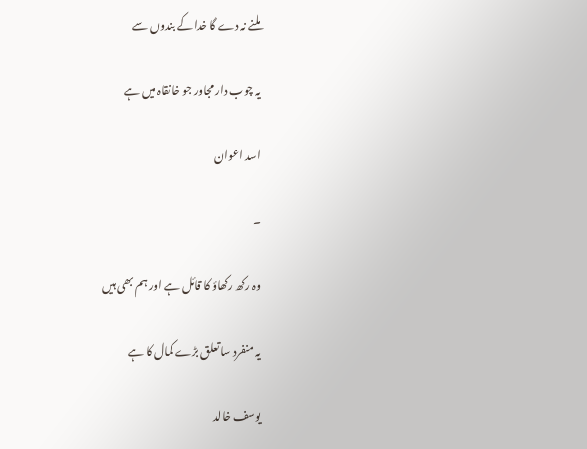ملنے نہ دے گا خدا کے بندوں سے

یہ چوب دار مجاور جو خانقاہ میں ہے

اسد اعوان

۔

وہ رکھ رکھاؤ کا قائل ہے اور ہم بھی ہیں

یہ منفرد سا تعلق بڑے کمال کا ہے

یوسف خالد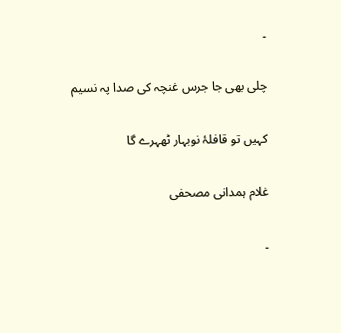۔

چلی بھی جا جرس غنچہ کی صدا پہ نسیم

کہیں تو قافلۂ نوبہار ٹھہرے گا

غلام ہمدانی مصحفی

۔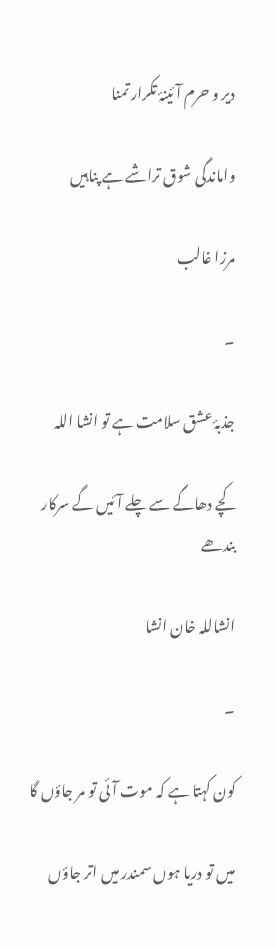دیر و حرم آئینۂ تکرار تمنا

واماندگی شوق تراشے ہے پناہیں

مرزا غالب

۔

جذبۂ عشق سلامت ہے تو انشا اللہ

کچے دھاگے سے چلے آئیں گے سرکار بندھے

انشاللہ خان انشا

۔

کون کہتا ہے کہ موت آئی تو مر جاؤں گا

میں تو دریا ہوں سمندر میں اتر جاؤں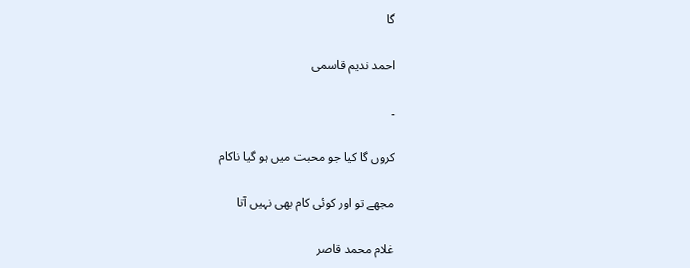گا

احمد ندیم قاسمی

۔

کروں گا کیا جو محبت میں ہو گیا ناکام

مجھے تو اور کوئی کام بھی نہیں آتا

غلام محمد قاصر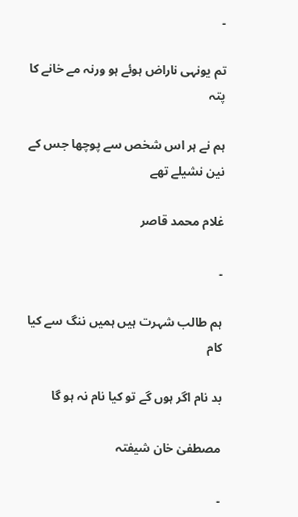۔

تم یونہی ناراض ہوئے ہو ورنہ مے خانے کا پتہ

ہم نے ہر اس شخص سے پوچھا جس کے نین نشیلے تھے

غلام محمد قاصر

۔

ہم طالب شہرت ہیں ہمیں ننگ سے کیا کام

بد نام اگر ہوں گے تو کیا نام نہ ہو گا

مصطفیٰ خان شیفتہ

۔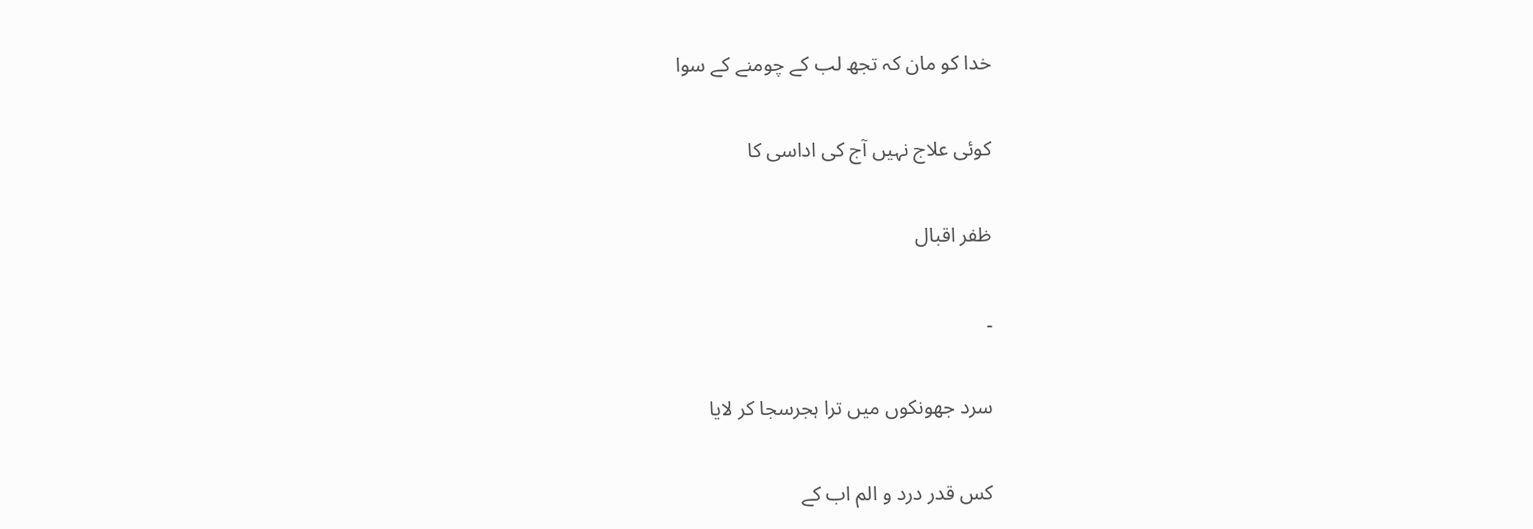خدا کو مان کہ تجھ لب کے چومنے کے سوا

کوئی علاج نہیں آج کی اداسی کا

ظفر اقبال

۔

سرد جھونکوں میں ترا ہجرسجا کر لایا

کس قدر درد و الم اب کے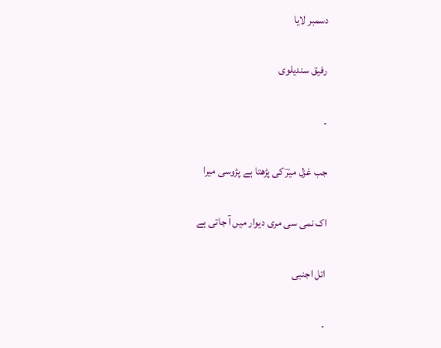دسمبر لایا

رفیق سندیلوی

۔

جب غزل میرؔ کی پڑھتا ہے پڑوسی میرا

اک نمی سی مری دیوار میں آ جاتی ہے

اتل اجنبی

۔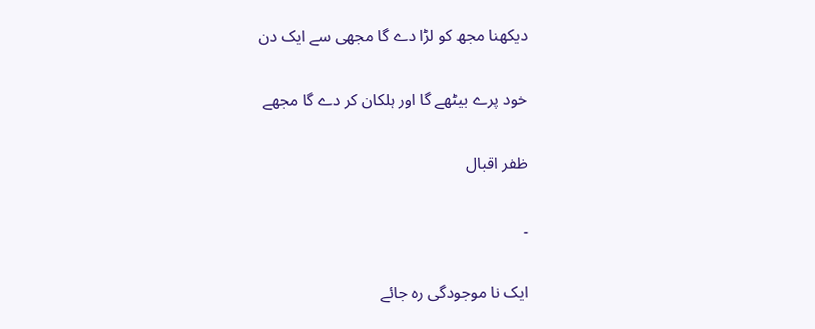دیکھنا مجھ کو لڑا دے گا مجھی سے ایک دن

خود پرے بیٹھے گا اور ہلکان کر دے گا مجھے

ظفر اقبال

۔

ایک نا موجودگی رہ جائے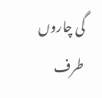گی چاروں طرف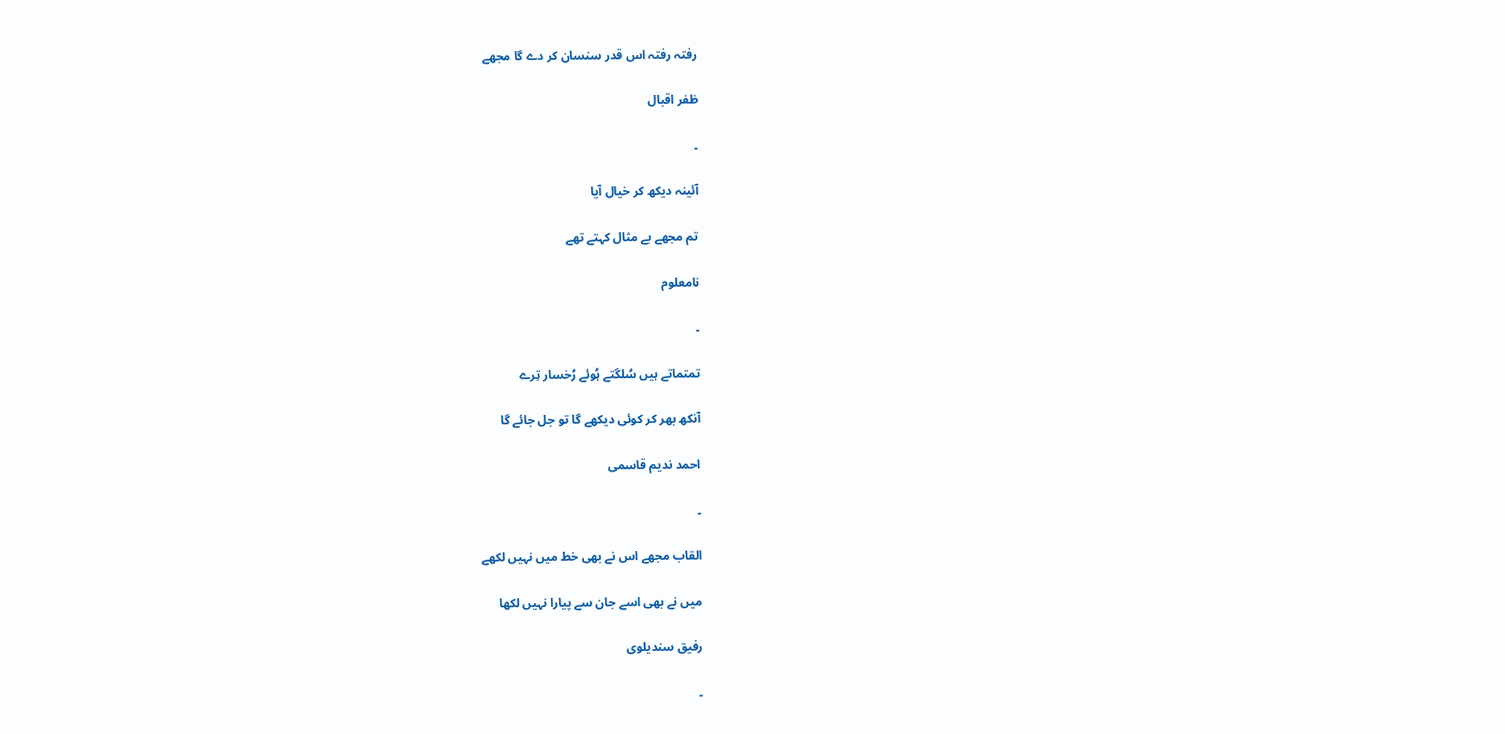رفتہ رفتہ اس قدر سنسان کر دے گا مجھے

ظفر اقبال

۔

آئینہ دیکھ کر خیال آیا

تم مجھے بے مثال کہتے تھے

نامعلوم

۔

تمتماتے ہیں سُلگتے ہُوئے رُخسار تِرے

آنکھ بھر کر کوئی دیکھے گا تو جل جائے گا

احمد ندیم قاسمی

۔

القاب مجھے اس نے بھی خط میں نہیں لکھے

میں نے بھی اسے جان سے پیارا نہیں لکھا

رفیق سندیلوی

۔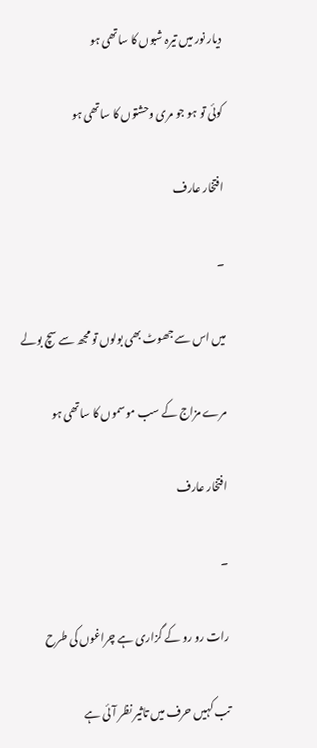دیار نور میں تیرہ شبوں کا ساتھی ہو

کوئی تو ہو جو مری وحشتوں کا ساتھی ہو

افتخار عارف

۔

میں اس سے جھوٹ بھی بولوں تو مجھ سے سچ بولے

مرے مزاج کے سب موسموں کا ساتھی ہو

افتخار عارف

۔

رات رو رو کے گزاری ہے چراغوں کی طرح

تب کہیں حرف میں تاثیر نظر آئی ہے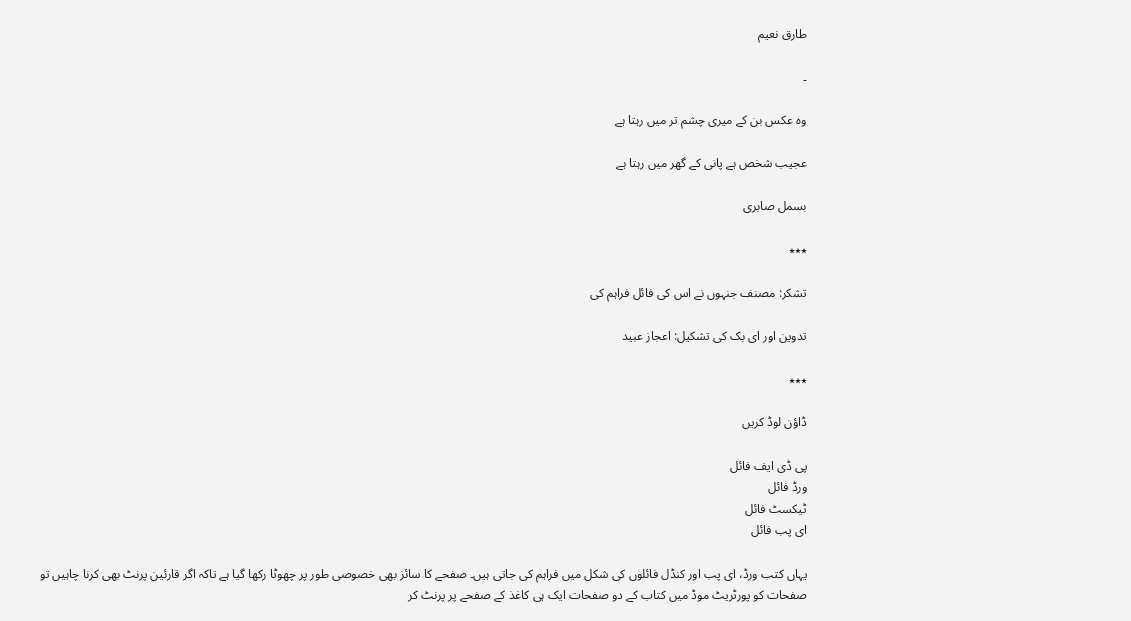طارق نعیم

۔

وہ عکس بن کے میری چشم تر میں رہتا ہے

عجیب شخص ہے پانی کے گھر میں رہتا ہے

بسمل صابری

٭٭٭

تشکر: مصنف جنہوں نے اس کی فائل فراہم کی

تدوین اور ای بک کی تشکیل: اعجاز عبید

٭٭٭

ڈاؤن لوڈ کریں

پی ڈی ایف فائل
ورڈ فائل
ٹیکسٹ فائل
ای پب فائل

یہاں کتب ورڈ، ای پب اور کنڈل فائلوں کی شکل میں فراہم کی جاتی ہیں۔ صفحے کا سائز بھی خصوصی طور پر چھوٹا رکھا گیا ہے تاکہ اگر قارئین پرنٹ بھی کرنا چاہیں تو صفحات کو پورٹریٹ موڈ میں کتاب کے دو صفحات ایک ہی کاغذ کے صفحے پر پرنٹ کر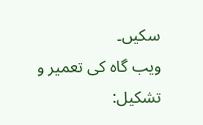سکیں۔
ویب گاہ کی تعمیر و تشکیل: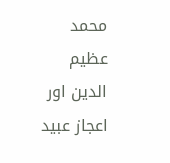محمد عظیم الدین اور اعجاز عبید